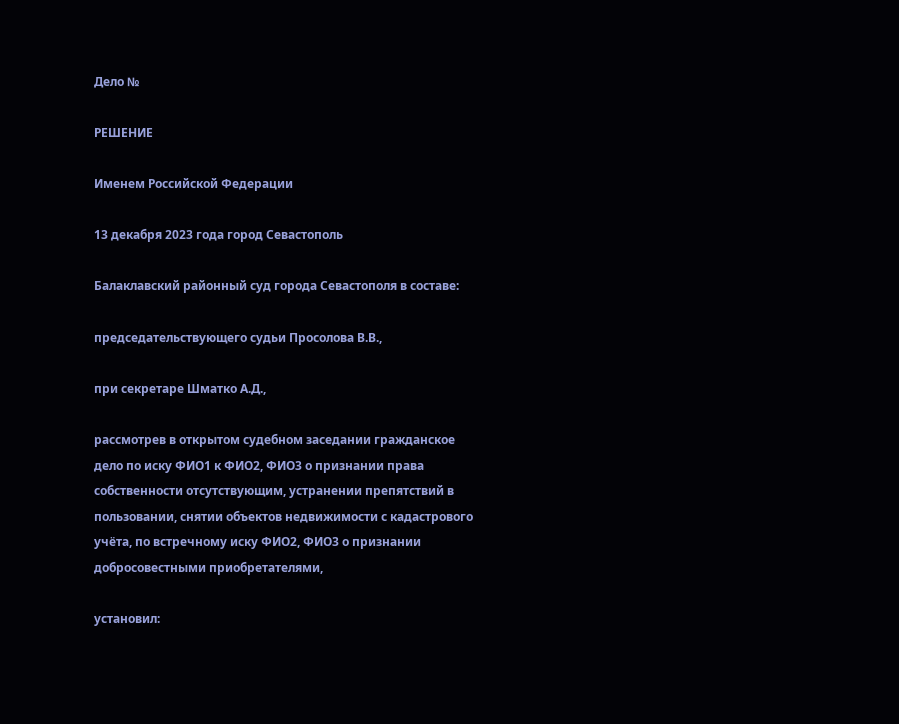Дело №

РЕШЕНИЕ

Именем Российской Федерации

13 декабря 2023 года город Севастополь

Балаклавский районный суд города Севастополя в составе:

председательствующего судьи Просолова В.В.,

при секретаре Шматко А.Д.,

рассмотрев в открытом судебном заседании гражданское дело по иску ФИО1 к ФИО2, ФИО3 о признании права собственности отсутствующим, устранении препятствий в пользовании, снятии объектов недвижимости с кадастрового учёта, по встречному иску ФИО2, ФИО3 о признании добросовестными приобретателями,

установил: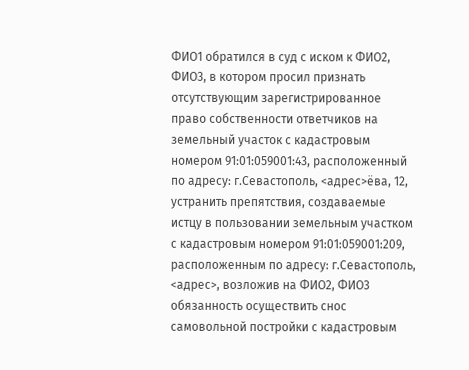ФИО1 обратился в суд с иском к ФИО2, ФИО3, в котором просил признать отсутствующим зарегистрированное право собственности ответчиков на земельный участок с кадастровым номером 91:01:059001:43, расположенный по адресу: г.Севастополь, <адрес>ёва, 12, устранить препятствия, создаваемые истцу в пользовании земельным участком с кадастровым номером 91:01:059001:209, расположенным по адресу: г.Севастополь, <адрес>, возложив на ФИО2, ФИО3 обязанность осуществить снос самовольной постройки с кадастровым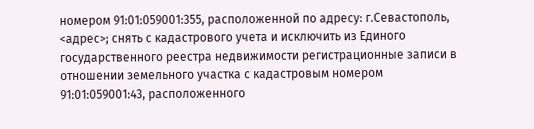номером 91:01:059001:355, расположенной по адресу: г.Севастополь, <адрес>; снять с кадастрового учета и исключить из Единого государственного реестра недвижимости регистрационные записи в отношении земельного участка с кадастровым номером 91:01:059001:43, расположенного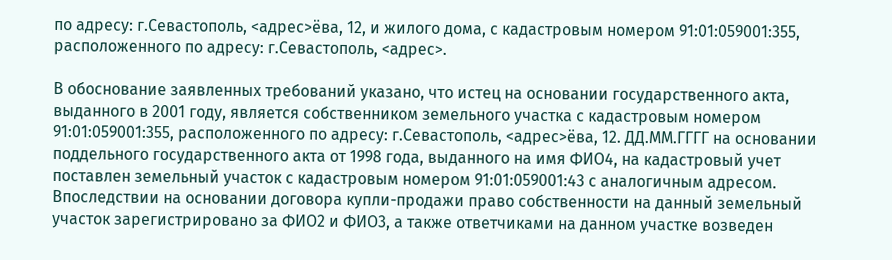по адресу: г.Севастополь, <адрес>ёва, 12, и жилого дома, с кадастровым номером 91:01:059001:355, расположенного по адресу: г.Севастополь, <адрес>.

В обоснование заявленных требований указано, что истец на основании государственного акта, выданного в 2001 году, является собственником земельного участка с кадастровым номером 91:01:059001:355, расположенного по адресу: г.Севастополь, <адрес>ёва, 12. ДД.ММ.ГГГГ на основании поддельного государственного акта от 1998 года, выданного на имя ФИО4, на кадастровый учет поставлен земельный участок с кадастровым номером 91:01:059001:43 с аналогичным адресом. Впоследствии на основании договора купли-продажи право собственности на данный земельный участок зарегистрировано за ФИО2 и ФИО3, а также ответчиками на данном участке возведен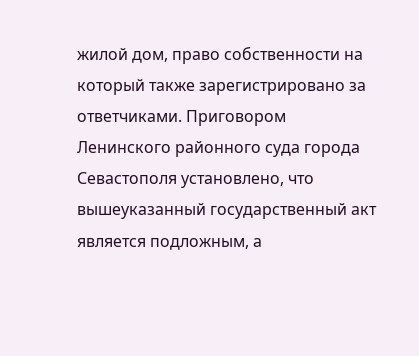жилой дом, право собственности на который также зарегистрировано за ответчиками. Приговором Ленинского районного суда города Севастополя установлено, что вышеуказанный государственный акт является подложным, а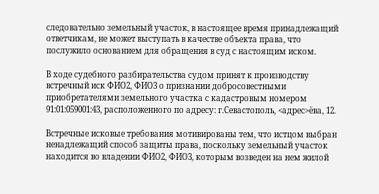следовательно земельный участок, в настоящее время принадлежащий ответчикам, не может выступать в качестве объекта права, что послужило основанием для обращения в суд с настоящим иском.

В ходе судебного разбирательства судом принят к производству встречный иск ФИО2, ФИО3 о признании добросовестными приобретателями земельного участка с кадастровым номером 91:01:059001:43, расположенного по адресу: г.Севастополь, <адрес>ёва, 12.

Встречные исковые требования мотивированы тем, что истцом выбран ненадлежащий способ защиты права, поскольку земельный участок находится во владении ФИО2, ФИО3, которым возведен на нем жилой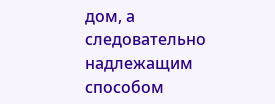дом, а следовательно надлежащим способом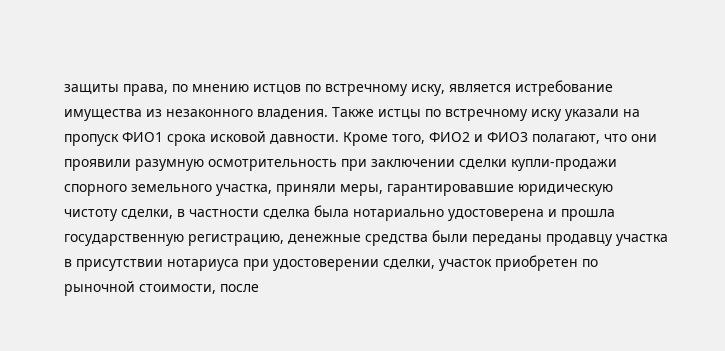защиты права, по мнению истцов по встречному иску, является истребование имущества из незаконного владения. Также истцы по встречному иску указали на пропуск ФИО1 срока исковой давности. Кроме того, ФИО2 и ФИО3 полагают, что они проявили разумную осмотрительность при заключении сделки купли-продажи спорного земельного участка, приняли меры, гарантировавшие юридическую чистоту сделки, в частности сделка была нотариально удостоверена и прошла государственную регистрацию, денежные средства были переданы продавцу участка в присутствии нотариуса при удостоверении сделки, участок приобретен по рыночной стоимости, после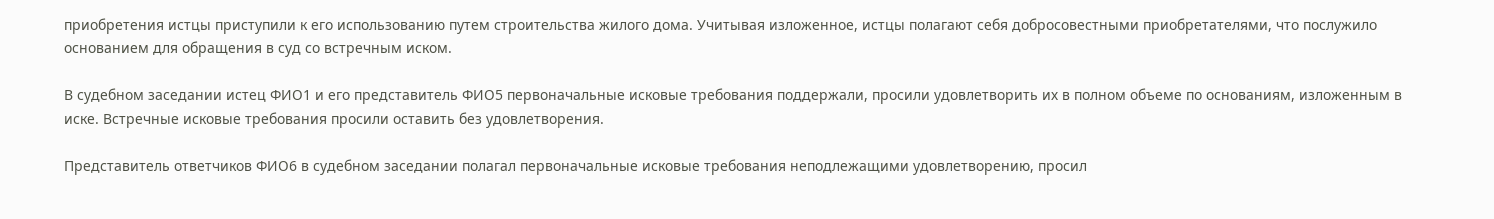приобретения истцы приступили к его использованию путем строительства жилого дома. Учитывая изложенное, истцы полагают себя добросовестными приобретателями, что послужило основанием для обращения в суд со встречным иском.

В судебном заседании истец ФИО1 и его представитель ФИО5 первоначальные исковые требования поддержали, просили удовлетворить их в полном объеме по основаниям, изложенным в иске. Встречные исковые требования просили оставить без удовлетворения.

Представитель ответчиков ФИО6 в судебном заседании полагал первоначальные исковые требования неподлежащими удовлетворению, просил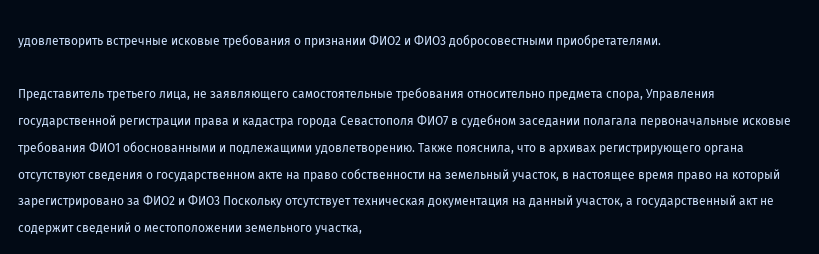удовлетворить встречные исковые требования о признании ФИО2 и ФИО3 добросовестными приобретателями.

Представитель третьего лица, не заявляющего самостоятельные требования относительно предмета спора, Управления государственной регистрации права и кадастра города Севастополя ФИО7 в судебном заседании полагала первоначальные исковые требования ФИО1 обоснованными и подлежащими удовлетворению. Также пояснила, что в архивах регистрирующего органа отсутствуют сведения о государственном акте на право собственности на земельный участок, в настоящее время право на который зарегистрировано за ФИО2 и ФИО3 Поскольку отсутствует техническая документация на данный участок, а государственный акт не содержит сведений о местоположении земельного участка,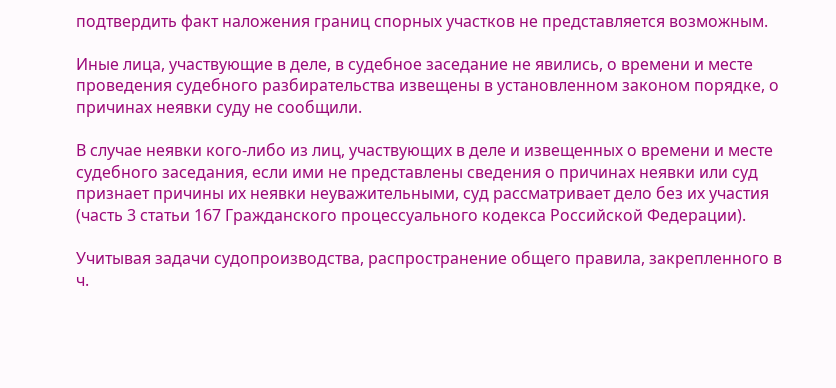подтвердить факт наложения границ спорных участков не представляется возможным.

Иные лица, участвующие в деле, в судебное заседание не явились, о времени и месте проведения судебного разбирательства извещены в установленном законом порядке, о причинах неявки суду не сообщили.

В случае неявки кого-либо из лиц, участвующих в деле и извещенных о времени и месте судебного заседания, если ими не представлены сведения о причинах неявки или суд признает причины их неявки неуважительными, суд рассматривает дело без их участия (часть 3 статьи 167 Гражданского процессуального кодекса Российской Федерации).

Учитывая задачи судопроизводства, распространение общего правила, закрепленного в ч.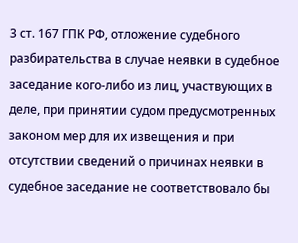3 ст. 167 ГПК РФ, отложение судебного разбирательства в случае неявки в судебное заседание кого-либо из лиц, участвующих в деле, при принятии судом предусмотренных законом мер для их извещения и при отсутствии сведений о причинах неявки в судебное заседание не соответствовало бы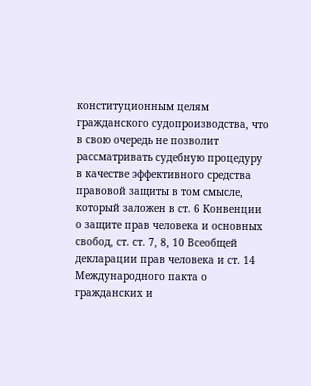конституционным целям гражданского судопроизводства, что в свою очередь не позволит рассматривать судебную процедуру в качестве эффективного средства правовой защиты в том смысле, который заложен в ст. 6 Конвенции о защите прав человека и основных свобод, ст. ст. 7, 8, 10 Всеобщей декларации прав человека и ст. 14 Международного пакта о гражданских и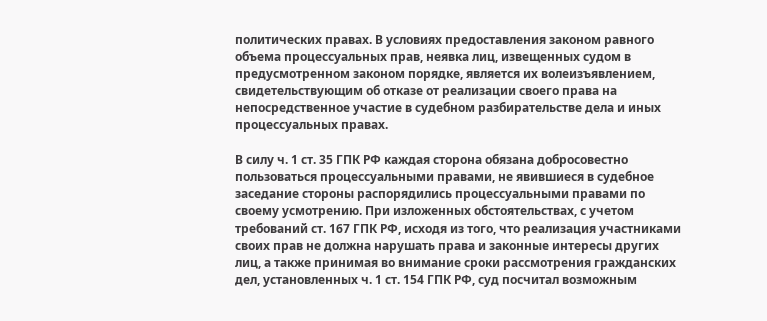политических правах. В условиях предоставления законом равного объема процессуальных прав, неявка лиц, извещенных судом в предусмотренном законом порядке, является их волеизъявлением, свидетельствующим об отказе от реализации своего права на непосредственное участие в судебном разбирательстве дела и иных процессуальных правах.

В силу ч. 1 ст. 35 ГПК РФ каждая сторона обязана добросовестно пользоваться процессуальными правами, не явившиеся в судебное заседание стороны распорядились процессуальными правами по своему усмотрению. При изложенных обстоятельствах, с учетом требований ст. 167 ГПК РФ, исходя из того, что реализация участниками своих прав не должна нарушать права и законные интересы других лиц, а также принимая во внимание сроки рассмотрения гражданских дел, установленных ч. 1 ст. 154 ГПК РФ, суд посчитал возможным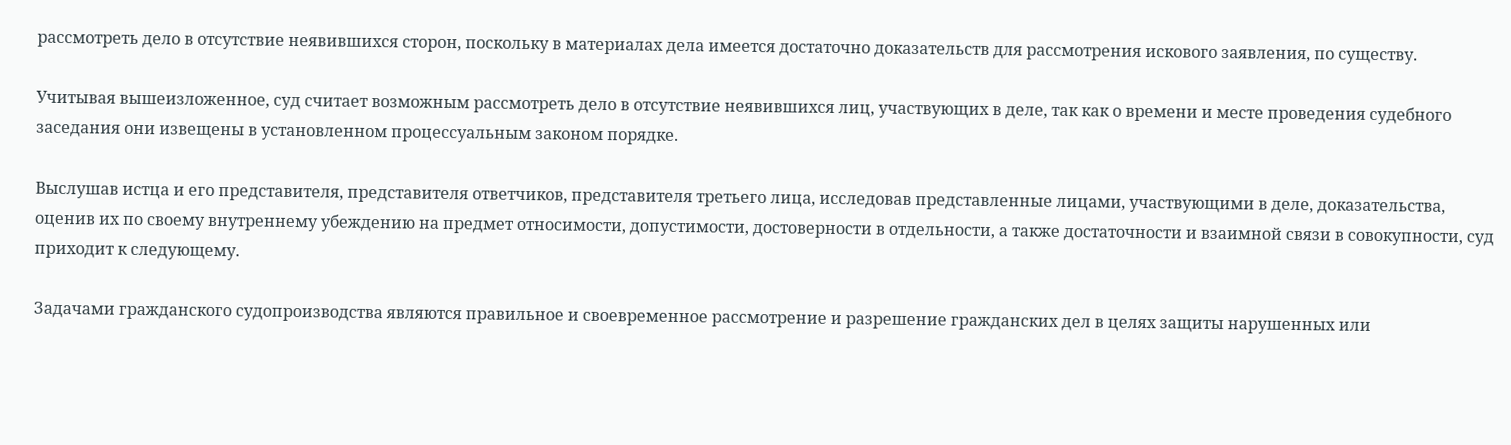рассмотреть дело в отсутствие неявившихся сторон, поскольку в материалах дела имеется достаточно доказательств для рассмотрения искового заявления, по существу.

Учитывая вышеизложенное, суд считает возможным рассмотреть дело в отсутствие неявившихся лиц, участвующих в деле, так как о времени и месте проведения судебного заседания они извещены в установленном процессуальным законом порядке.

Выслушав истца и его представителя, представителя ответчиков, представителя третьего лица, исследовав представленные лицами, участвующими в деле, доказательства, оценив их по своему внутреннему убеждению на предмет относимости, допустимости, достоверности в отдельности, а также достаточности и взаимной связи в совокупности, суд приходит к следующему.

Задачами гражданского судопроизводства являются правильное и своевременное рассмотрение и разрешение гражданских дел в целях защиты нарушенных или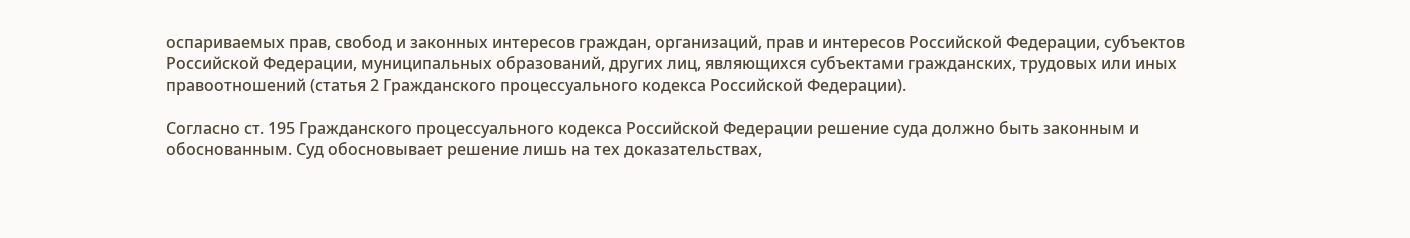оспариваемых прав, свобод и законных интересов граждан, организаций, прав и интересов Российской Федерации, субъектов Российской Федерации, муниципальных образований, других лиц, являющихся субъектами гражданских, трудовых или иных правоотношений (статья 2 Гражданского процессуального кодекса Российской Федерации).

Согласно ст. 195 Гражданского процессуального кодекса Российской Федерации решение суда должно быть законным и обоснованным. Суд обосновывает решение лишь на тех доказательствах,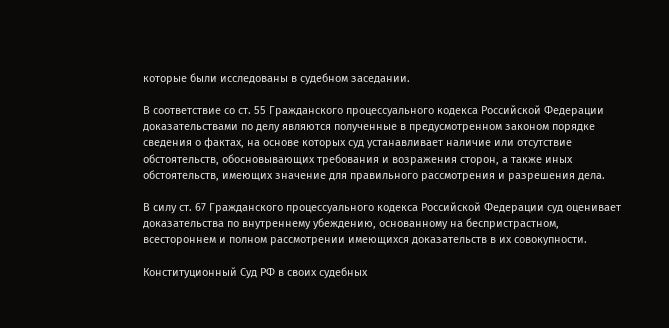которые были исследованы в судебном заседании.

В соответствие со ст. 55 Гражданского процессуального кодекса Российской Федерации доказательствами по делу являются полученные в предусмотренном законом порядке сведения о фактах, на основе которых суд устанавливает наличие или отсутствие обстоятельств, обосновывающих требования и возражения сторон, а также иных обстоятельств, имеющих значение для правильного рассмотрения и разрешения дела.

В силу ст. 67 Гражданского процессуального кодекса Российской Федерации суд оценивает доказательства по внутреннему убеждению, основанному на беспристрастном, всестороннем и полном рассмотрении имеющихся доказательств в их совокупности.

Конституционный Суд РФ в своих судебных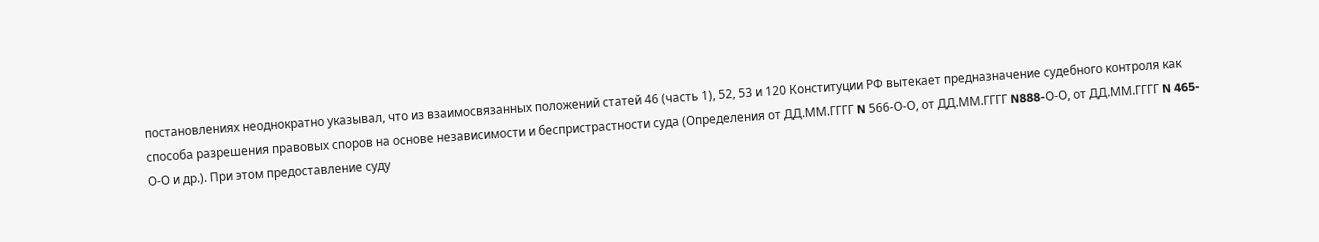постановлениях неоднократно указывал, что из взаимосвязанных положений статей 46 (часть 1), 52, 53 и 120 Конституции РФ вытекает предназначение судебного контроля как способа разрешения правовых споров на основе независимости и беспристрастности суда (Определения от ДД.ММ.ГГГГ N 566-О-О, от ДД.ММ.ГГГГ N888-О-О, от ДД.ММ.ГГГГ N 465-О-О и др.). При этом предоставление суду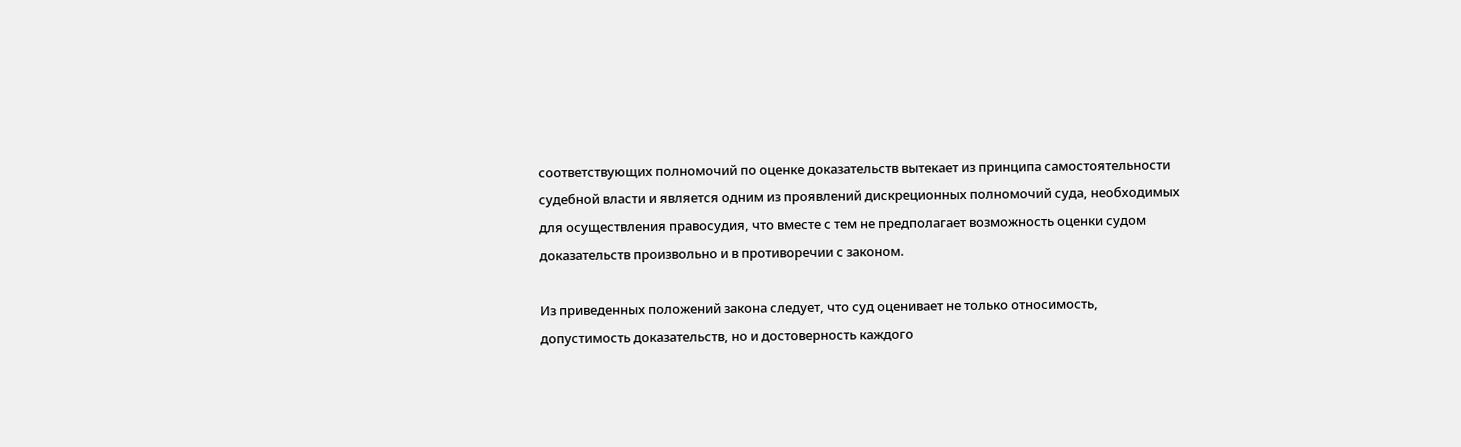соответствующих полномочий по оценке доказательств вытекает из принципа самостоятельности судебной власти и является одним из проявлений дискреционных полномочий суда, необходимых для осуществления правосудия, что вместе с тем не предполагает возможность оценки судом доказательств произвольно и в противоречии с законом.

Из приведенных положений закона следует, что суд оценивает не только относимость, допустимость доказательств, но и достоверность каждого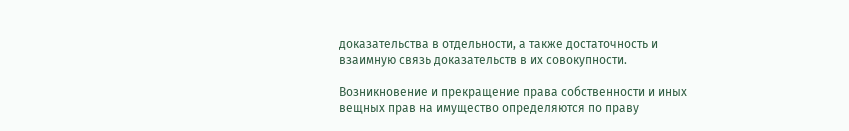доказательства в отдельности, а также достаточность и взаимную связь доказательств в их совокупности.

Возникновение и прекращение права собственности и иных вещных прав на имущество определяются по праву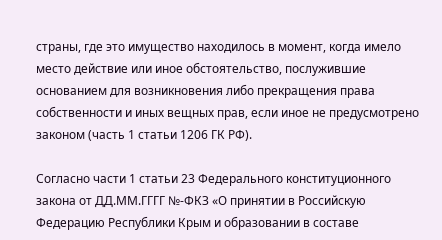страны, где это имущество находилось в момент, когда имело место действие или иное обстоятельство, послужившие основанием для возникновения либо прекращения права собственности и иных вещных прав, если иное не предусмотрено законом (часть 1 статьи 1206 ГК РФ).

Согласно части 1 статьи 23 Федерального конституционного закона от ДД.ММ.ГГГГ №-ФКЗ «О принятии в Российскую Федерацию Республики Крым и образовании в составе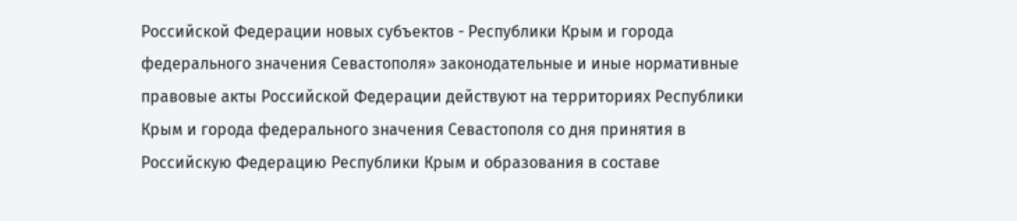Российской Федерации новых субъектов - Республики Крым и города федерального значения Севастополя» законодательные и иные нормативные правовые акты Российской Федерации действуют на территориях Республики Крым и города федерального значения Севастополя со дня принятия в Российскую Федерацию Республики Крым и образования в составе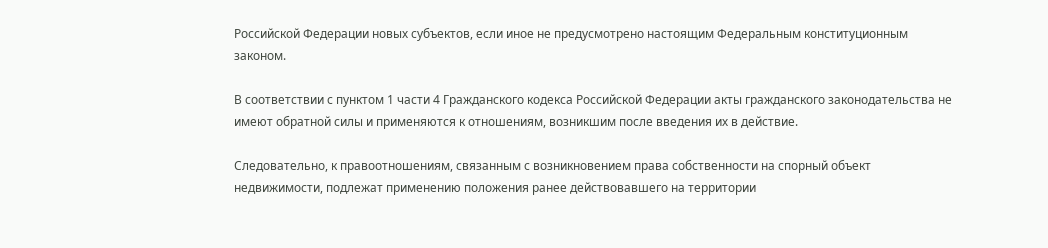Российской Федерации новых субъектов, если иное не предусмотрено настоящим Федеральным конституционным законом.

В соответствии с пунктом 1 части 4 Гражданского кодекса Российской Федерации акты гражданского законодательства не имеют обратной силы и применяются к отношениям, возникшим после введения их в действие.

Следовательно, к правоотношениям, связанным с возникновением права собственности на спорный объект недвижимости, подлежат применению положения ранее действовавшего на территории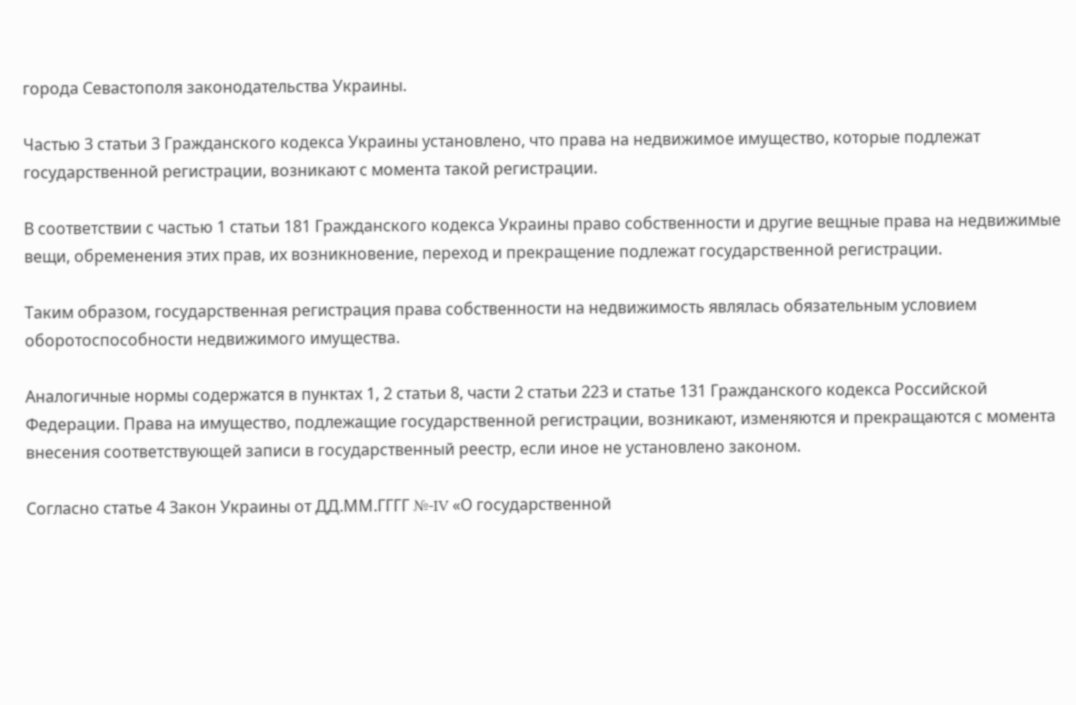города Севастополя законодательства Украины.

Частью 3 статьи 3 Гражданского кодекса Украины установлено, что права на недвижимое имущество, которые подлежат государственной регистрации, возникают с момента такой регистрации.

В соответствии с частью 1 статьи 181 Гражданского кодекса Украины право собственности и другие вещные права на недвижимые вещи, обременения этих прав, их возникновение, переход и прекращение подлежат государственной регистрации.

Таким образом, государственная регистрация права собственности на недвижимость являлась обязательным условием оборотоспособности недвижимого имущества.

Аналогичные нормы содержатся в пунктах 1, 2 статьи 8, части 2 статьи 223 и статье 131 Гражданского кодекса Российской Федерации. Права на имущество, подлежащие государственной регистрации, возникают, изменяются и прекращаются с момента внесения соответствующей записи в государственный реестр, если иное не установлено законом.

Согласно статье 4 Закон Украины от ДД.ММ.ГГГГ №-IV «О государственной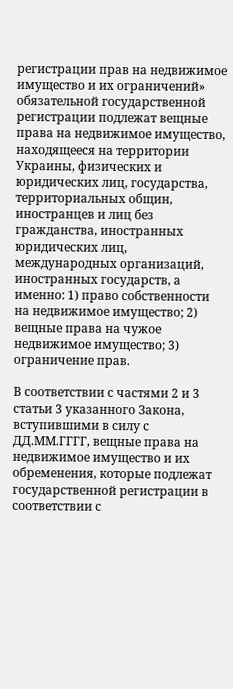регистрации прав на недвижимое имущество и их ограничений» обязательной государственной регистрации подлежат вещные права на недвижимое имущество, находящееся на территории Украины, физических и юридических лиц, государства, территориальных общин, иностранцев и лиц без гражданства, иностранных юридических лиц, международных организаций, иностранных государств, а именно: 1) право собственности на недвижимое имущество; 2) вещные права на чужое недвижимое имущество; 3) ограничение прав.

В соответствии с частями 2 и 3 статьи 3 указанного Закона, вступившими в силу с ДД.ММ.ГГГГ, вещные права на недвижимое имущество и их обременения, которые подлежат государственной регистрации в соответствии с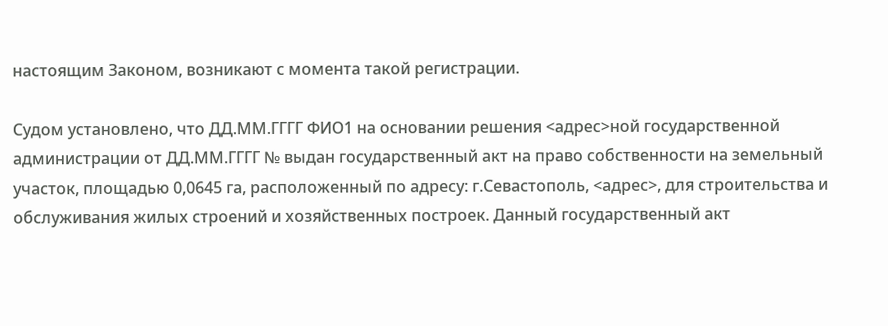настоящим Законом, возникают с момента такой регистрации.

Судом установлено, что ДД.ММ.ГГГГ ФИО1 на основании решения <адрес>ной государственной администрации от ДД.ММ.ГГГГ № выдан государственный акт на право собственности на земельный участок, площадью 0,0645 га, расположенный по адресу: г.Севастополь, <адрес>, для строительства и обслуживания жилых строений и хозяйственных построек. Данный государственный акт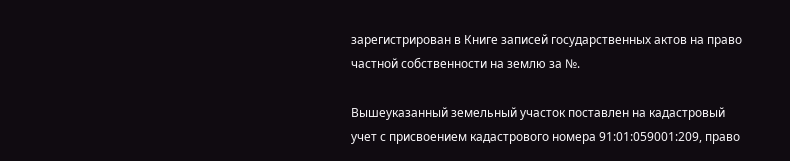зарегистрирован в Книге записей государственных актов на право частной собственности на землю за №.

Вышеуказанный земельный участок поставлен на кадастровый учет с присвоением кадастрового номера 91:01:059001:209, право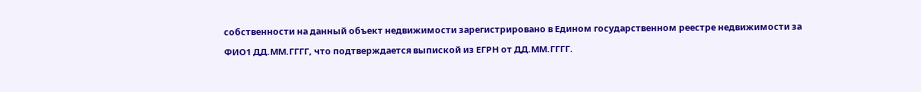собственности на данный объект недвижимости зарегистрировано в Едином государственном реестре недвижимости за ФИО1 ДД.ММ.ГГГГ, что подтверждается выпиской из ЕГРН от ДД.ММ.ГГГГ.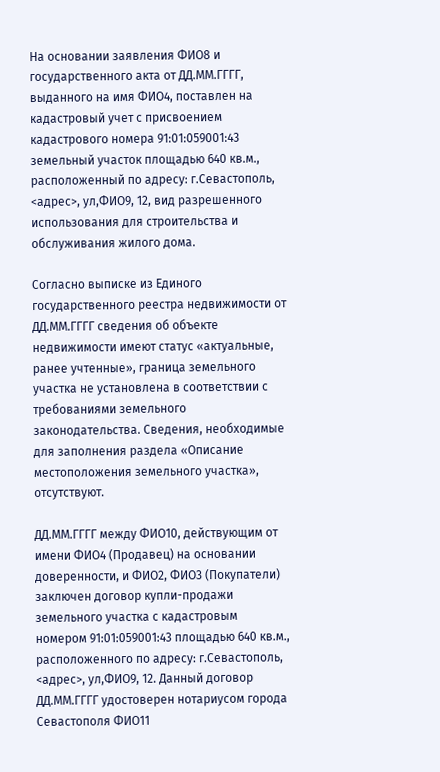На основании заявления ФИО8 и государственного акта от ДД.ММ.ГГГГ, выданного на имя ФИО4, поставлен на кадастровый учет с присвоением кадастрового номера 91:01:059001:43 земельный участок площадью 640 кв.м., расположенный по адресу: г.Севастополь, <адрес>, ул,ФИО9, 12, вид разрешенного использования для строительства и обслуживания жилого дома.

Согласно выписке из Единого государственного реестра недвижимости от ДД.ММ.ГГГГ сведения об объекте недвижимости имеют статус «актуальные, ранее учтенные», граница земельного участка не установлена в соответствии с требованиями земельного законодательства. Сведения, необходимые для заполнения раздела «Описание местоположения земельного участка», отсутствуют.

ДД.ММ.ГГГГ между ФИО10, действующим от имени ФИО4 (Продавец) на основании доверенности, и ФИО2, ФИО3 (Покупатели) заключен договор купли-продажи земельного участка с кадастровым номером 91:01:059001:43 площадью 640 кв.м., расположенного по адресу: г.Севастополь, <адрес>, ул,ФИО9, 12. Данный договор ДД.ММ.ГГГГ удостоверен нотариусом города Севастополя ФИО11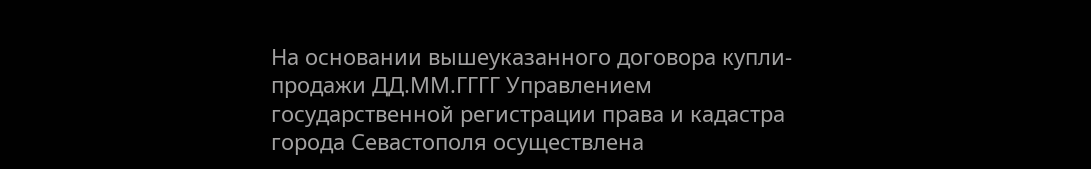На основании вышеуказанного договора купли-продажи ДД.ММ.ГГГГ Управлением государственной регистрации права и кадастра города Севастополя осуществлена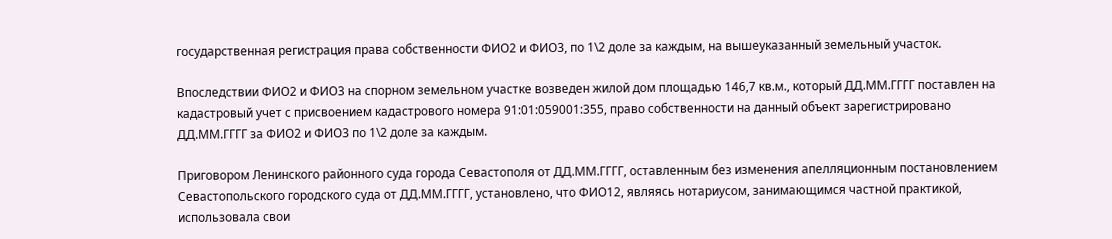государственная регистрация права собственности ФИО2 и ФИО3, по 1\2 доле за каждым, на вышеуказанный земельный участок.

Впоследствии ФИО2 и ФИО3 на спорном земельном участке возведен жилой дом площадью 146,7 кв.м., который ДД.ММ.ГГГГ поставлен на кадастровый учет с присвоением кадастрового номера 91:01:059001:355, право собственности на данный объект зарегистрировано ДД.ММ.ГГГГ за ФИО2 и ФИО3 по 1\2 доле за каждым.

Приговором Ленинского районного суда города Севастополя от ДД.ММ.ГГГГ, оставленным без изменения апелляционным постановлением Севастопольского городского суда от ДД.ММ.ГГГГ, установлено, что ФИО12, являясь нотариусом, занимающимся частной практикой, использовала свои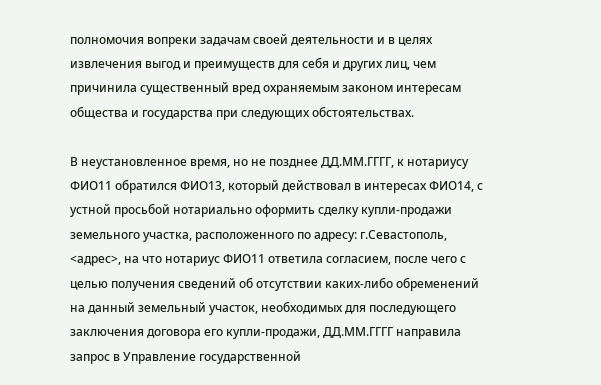полномочия вопреки задачам своей деятельности и в целях извлечения выгод и преимуществ для себя и других лиц, чем причинила существенный вред охраняемым законом интересам общества и государства при следующих обстоятельствах.

В неустановленное время, но не позднее ДД.ММ.ГГГГ, к нотариусу ФИО11 обратился ФИО13, который действовал в интересах ФИО14, с устной просьбой нотариально оформить сделку купли-продажи земельного участка, расположенного по адресу: г.Севастополь, <адрес>, на что нотариус ФИО11 ответила согласием, после чего с целью получения сведений об отсутствии каких-либо обременений на данный земельный участок, необходимых для последующего заключения договора его купли-продажи, ДД.ММ.ГГГГ направила запрос в Управление государственной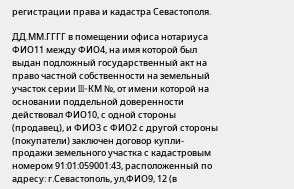регистрации права и кадастра Севастополя.

ДД.ММ.ГГГГ в помещении офиса нотариуса ФИО11 между ФИО4, на имя которой был выдан подложный государственный акт на право частной собственности на земельный участок серии III-КМ №, от имени которой на основании поддельной доверенности действовал ФИО10, с одной стороны (продавец), и ФИО3 с ФИО2 с другой стороны (покупатели) заключен договор купли-продажи земельного участка с кадастровым номером 91:01:059001:43, расположенный по адресу: г.Севастополь, ул,ФИО9, 12 (в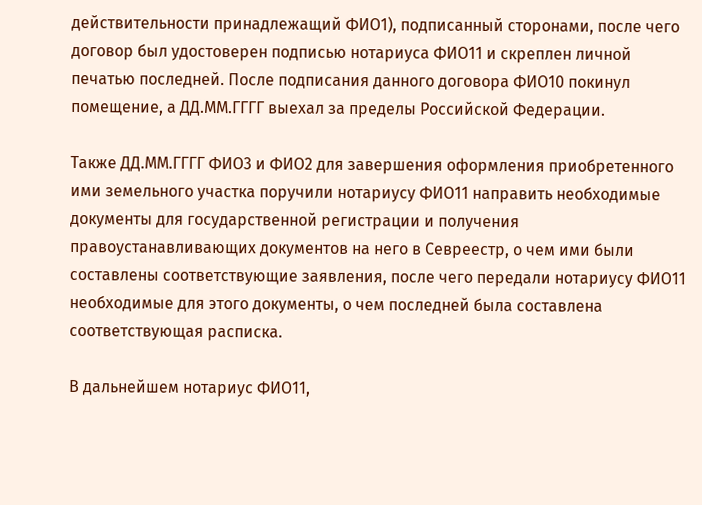действительности принадлежащий ФИО1), подписанный сторонами, после чего договор был удостоверен подписью нотариуса ФИО11 и скреплен личной печатью последней. После подписания данного договора ФИО10 покинул помещение, а ДД.ММ.ГГГГ выехал за пределы Российской Федерации.

Также ДД.ММ.ГГГГ ФИО3 и ФИО2 для завершения оформления приобретенного ими земельного участка поручили нотариусу ФИО11 направить необходимые документы для государственной регистрации и получения правоустанавливающих документов на него в Севреестр, о чем ими были составлены соответствующие заявления, после чего передали нотариусу ФИО11 необходимые для этого документы, о чем последней была составлена соответствующая расписка.

В дальнейшем нотариус ФИО11,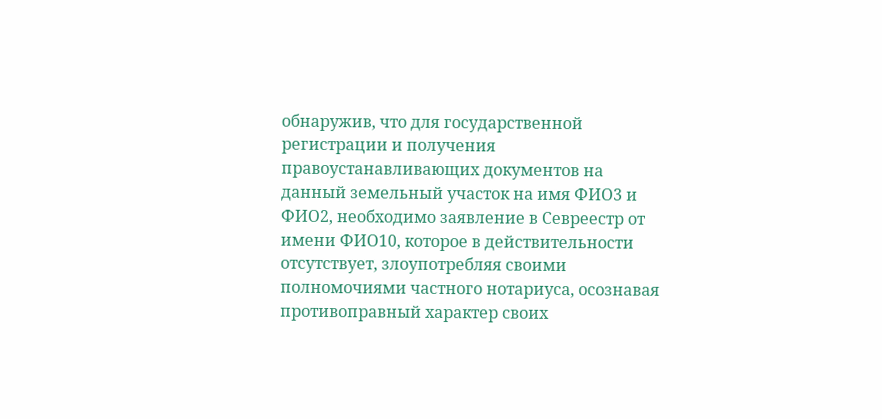обнаружив, что для государственной регистрации и получения правоустанавливающих документов на данный земельный участок на имя ФИО3 и ФИО2, необходимо заявление в Севреестр от имени ФИО10, которое в действительности отсутствует, злоупотребляя своими полномочиями частного нотариуса, осознавая противоправный характер своих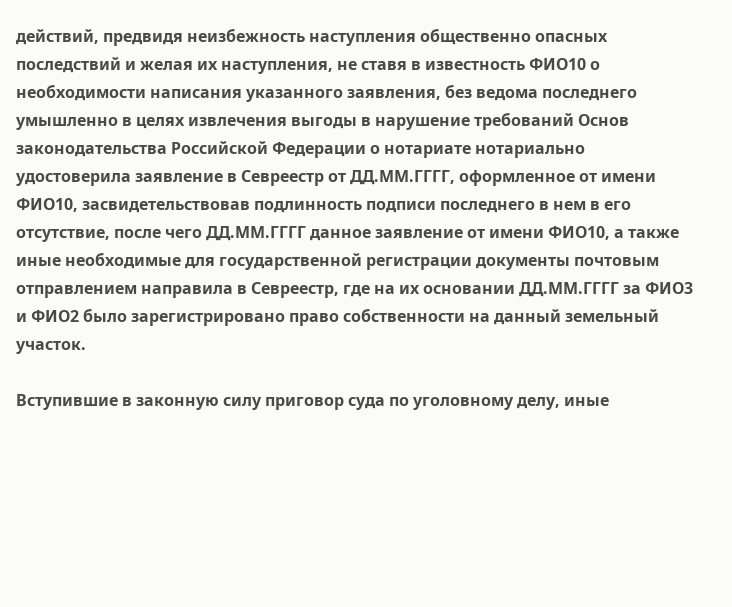действий, предвидя неизбежность наступления общественно опасных последствий и желая их наступления, не ставя в известность ФИО10 о необходимости написания указанного заявления, без ведома последнего умышленно в целях извлечения выгоды в нарушение требований Основ законодательства Российской Федерации о нотариате нотариально удостоверила заявление в Севреестр от ДД.ММ.ГГГГ, оформленное от имени ФИО10, засвидетельствовав подлинность подписи последнего в нем в его отсутствие, после чего ДД.ММ.ГГГГ данное заявление от имени ФИО10, а также иные необходимые для государственной регистрации документы почтовым отправлением направила в Севреестр, где на их основании ДД.ММ.ГГГГ за ФИО3 и ФИО2 было зарегистрировано право собственности на данный земельный участок.

Вступившие в законную силу приговор суда по уголовному делу, иные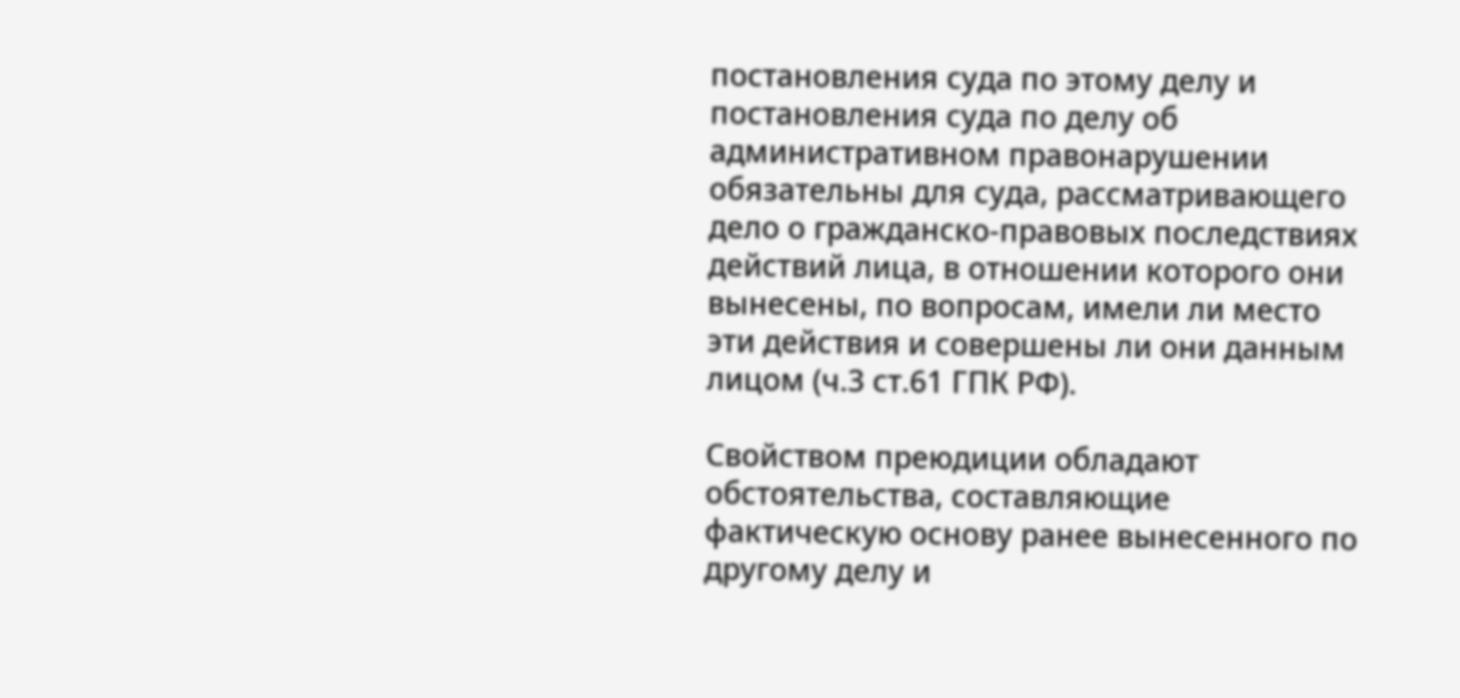постановления суда по этому делу и постановления суда по делу об административном правонарушении обязательны для суда, рассматривающего дело о гражданско-правовых последствиях действий лица, в отношении которого они вынесены, по вопросам, имели ли место эти действия и совершены ли они данным лицом (ч.3 ст.61 ГПК РФ).

Свойством преюдиции обладают обстоятельства, составляющие фактическую основу ранее вынесенного по другому делу и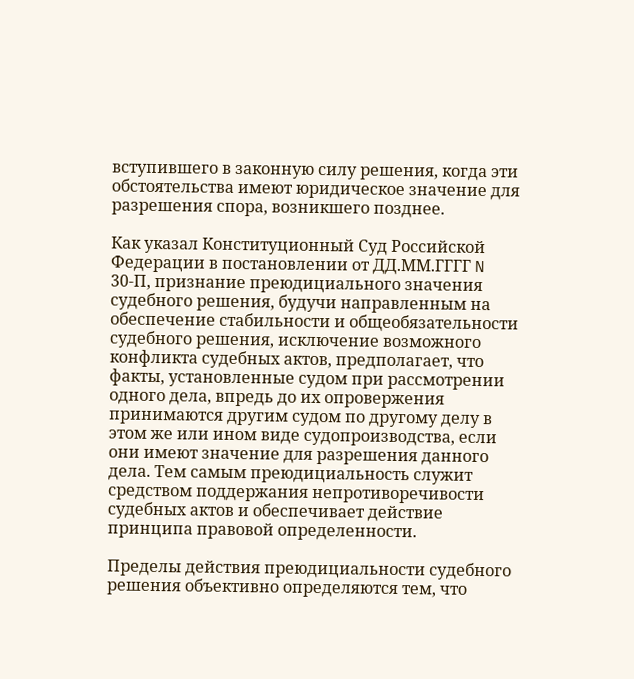вступившего в законную силу решения, когда эти обстоятельства имеют юридическое значение для разрешения спора, возникшего позднее.

Как указал Конституционный Суд Российской Федерации в постановлении от ДД.ММ.ГГГГ N 30-П, признание преюдициального значения судебного решения, будучи направленным на обеспечение стабильности и общеобязательности судебного решения, исключение возможного конфликта судебных актов, предполагает, что факты, установленные судом при рассмотрении одного дела, впредь до их опровержения принимаются другим судом по другому делу в этом же или ином виде судопроизводства, если они имеют значение для разрешения данного дела. Тем самым преюдициальность служит средством поддержания непротиворечивости судебных актов и обеспечивает действие принципа правовой определенности.

Пределы действия преюдициальности судебного решения объективно определяются тем, что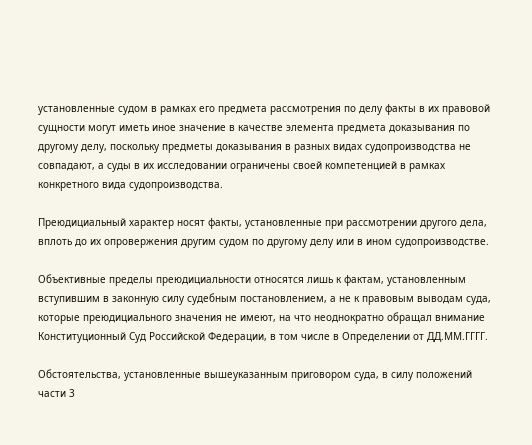установленные судом в рамках его предмета рассмотрения по делу факты в их правовой сущности могут иметь иное значение в качестве элемента предмета доказывания по другому делу, поскольку предметы доказывания в разных видах судопроизводства не совпадают, а суды в их исследовании ограничены своей компетенцией в рамках конкретного вида судопроизводства.

Преюдициальный характер носят факты, установленные при рассмотрении другого дела, вплоть до их опровержения другим судом по другому делу или в ином судопроизводстве.

Объективные пределы преюдициальности относятся лишь к фактам, установленным вступившим в законную силу судебным постановлением, а не к правовым выводам суда, которые преюдициального значения не имеют, на что неоднократно обращал внимание Конституционный Суд Российской Федерации, в том числе в Определении от ДД.ММ.ГГГГ.

Обстоятельства, установленные вышеуказанным приговором суда, в силу положений части 3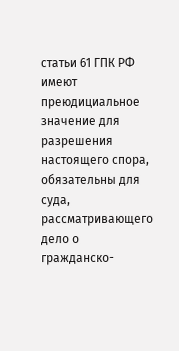статьи 61 ГПК РФ имеют преюдициальное значение для разрешения настоящего спора, обязательны для суда, рассматривающего дело о гражданско-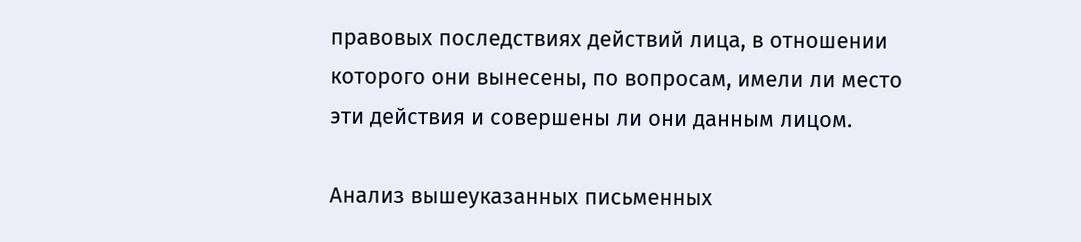правовых последствиях действий лица, в отношении которого они вынесены, по вопросам, имели ли место эти действия и совершены ли они данным лицом.

Анализ вышеуказанных письменных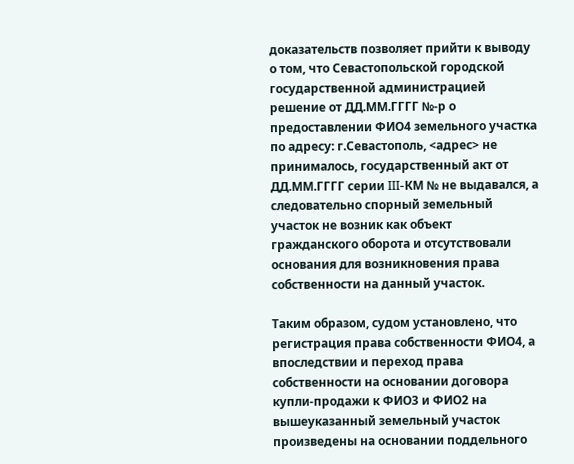доказательств позволяет прийти к выводу о том, что Севастопольской городской государственной администрацией решение от ДД.ММ.ГГГГ №-р о предоставлении ФИО4 земельного участка по адресу: г.Севастополь, <адрес> не принималось, государственный акт от ДД.ММ.ГГГГ серии III-КМ № не выдавался, а следовательно спорный земельный участок не возник как объект гражданского оборота и отсутствовали основания для возникновения права собственности на данный участок.

Таким образом, судом установлено, что регистрация права собственности ФИО4, а впоследствии и переход права собственности на основании договора купли-продажи к ФИО3 и ФИО2 на вышеуказанный земельный участок произведены на основании поддельного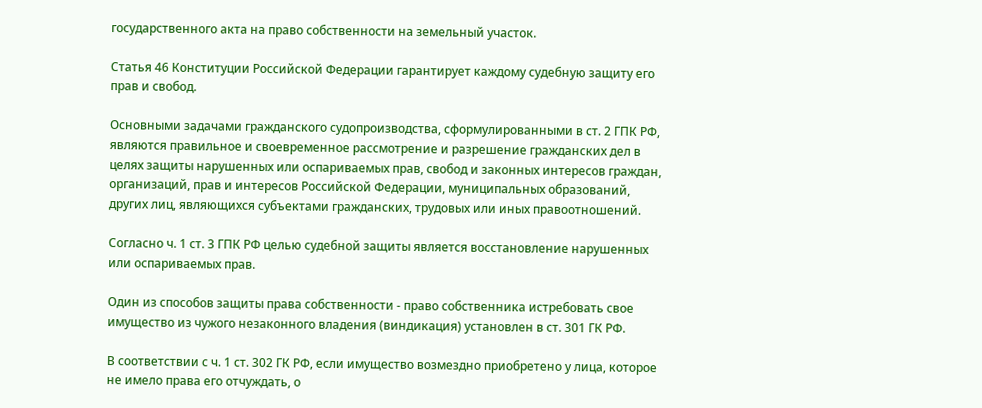государственного акта на право собственности на земельный участок.

Статья 46 Конституции Российской Федерации гарантирует каждому судебную защиту его прав и свобод.

Основными задачами гражданского судопроизводства, сформулированными в ст. 2 ГПК РФ, являются правильное и своевременное рассмотрение и разрешение гражданских дел в целях защиты нарушенных или оспариваемых прав, свобод и законных интересов граждан, организаций, прав и интересов Российской Федерации, муниципальных образований, других лиц, являющихся субъектами гражданских, трудовых или иных правоотношений.

Согласно ч. 1 ст. 3 ГПК РФ целью судебной защиты является восстановление нарушенных или оспариваемых прав.

Один из способов защиты права собственности - право собственника истребовать свое имущество из чужого незаконного владения (виндикация) установлен в ст. 301 ГК РФ.

В соответствии с ч. 1 ст. 302 ГК РФ, если имущество возмездно приобретено у лица, которое не имело права его отчуждать, о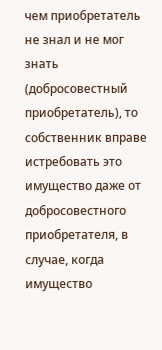чем приобретатель не знал и не мог знать (добросовестный приобретатель), то собственник вправе истребовать это имущество даже от добросовестного приобретателя, в случае, когда имущество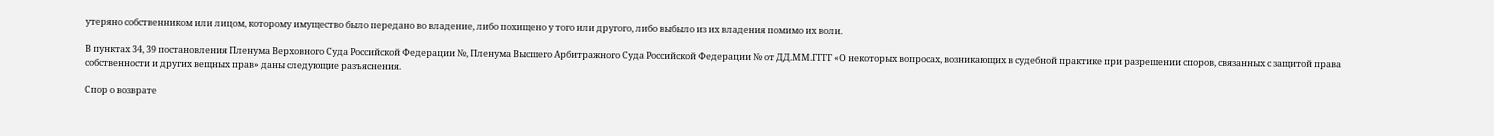утеряно собственником или лицом, которому имущество было передано во владение, либо похищено у того или другого, либо выбыло из их владения помимо их воли.

В пунктах 34, 39 постановления Пленума Верховного Суда Российской Федерации №, Пленума Высшего Арбитражного Суда Российской Федерации № от ДД.ММ.ГГГГ «О некоторых вопросах, возникающих в судебной практике при разрешении споров, связанных с защитой права собственности и других вещных прав» даны следующие разъяснения.

Спор о возврате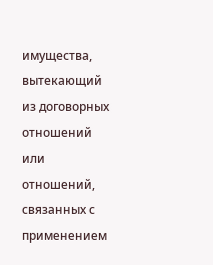имущества, вытекающий из договорных отношений или отношений, связанных с применением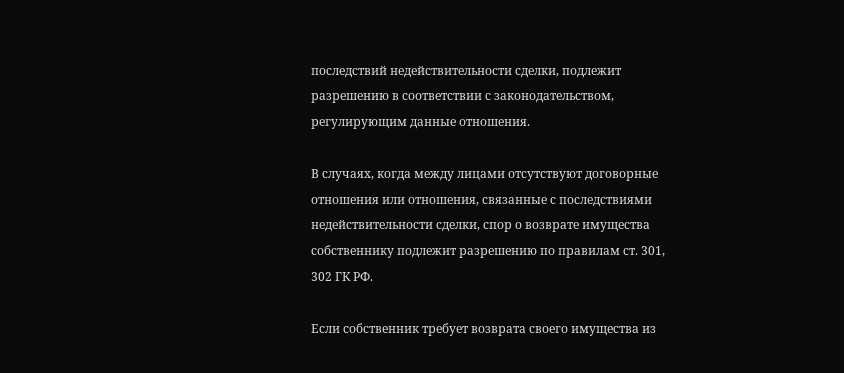последствий недействительности сделки, подлежит разрешению в соответствии с законодательством, регулирующим данные отношения.

В случаях, когда между лицами отсутствуют договорные отношения или отношения, связанные с последствиями недействительности сделки, спор о возврате имущества собственнику подлежит разрешению по правилам ст. 301, 302 ГК РФ.

Если собственник требует возврата своего имущества из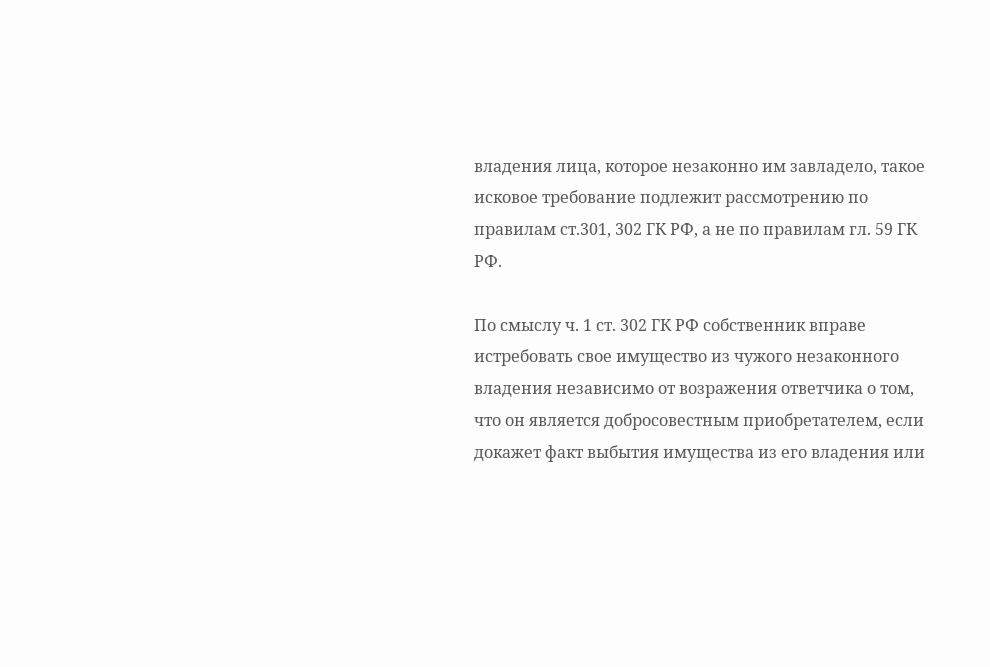владения лица, которое незаконно им завладело, такое исковое требование подлежит рассмотрению по правилам ст.301, 302 ГК РФ, а не по правилам гл. 59 ГК РФ.

По смыслу ч. 1 ст. 302 ГК РФ собственник вправе истребовать свое имущество из чужого незаконного владения независимо от возражения ответчика о том, что он является добросовестным приобретателем, если докажет факт выбытия имущества из его владения или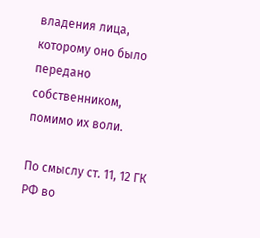владения лица, которому оно было передано собственником, помимо их воли.

По смыслу ст. 11, 12 ГК РФ во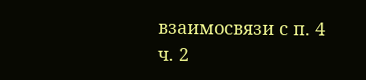взаимосвязи с п. 4 ч. 2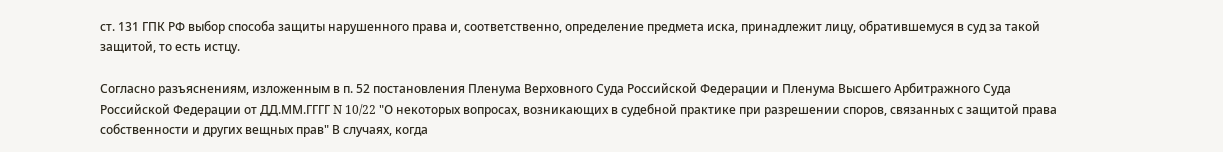ст. 131 ГПК РФ выбор способа защиты нарушенного права и, соответственно, определение предмета иска, принадлежит лицу, обратившемуся в суд за такой защитой, то есть истцу.

Согласно разъяснениям, изложенным в п. 52 постановления Пленума Верховного Суда Российской Федерации и Пленума Высшего Арбитражного Суда Российской Федерации от ДД.ММ.ГГГГ N 10/22 "О некоторых вопросах, возникающих в судебной практике при разрешении споров, связанных с защитой права собственности и других вещных прав" В случаях, когда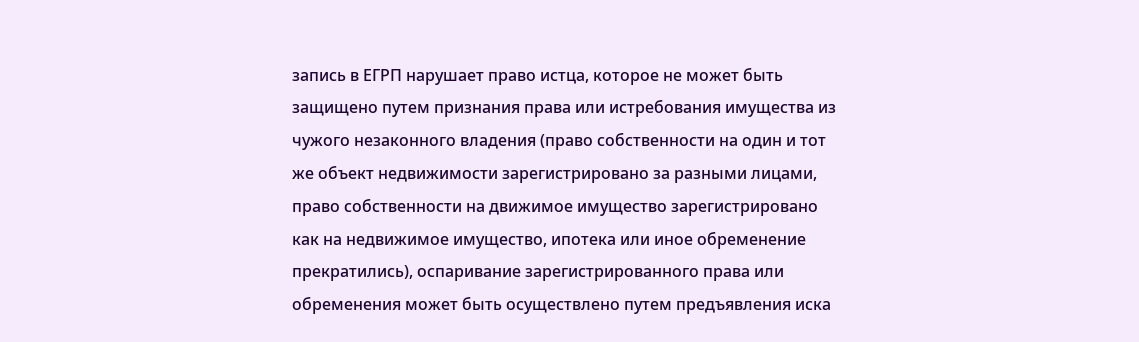запись в ЕГРП нарушает право истца, которое не может быть защищено путем признания права или истребования имущества из чужого незаконного владения (право собственности на один и тот же объект недвижимости зарегистрировано за разными лицами, право собственности на движимое имущество зарегистрировано как на недвижимое имущество, ипотека или иное обременение прекратились), оспаривание зарегистрированного права или обременения может быть осуществлено путем предъявления иска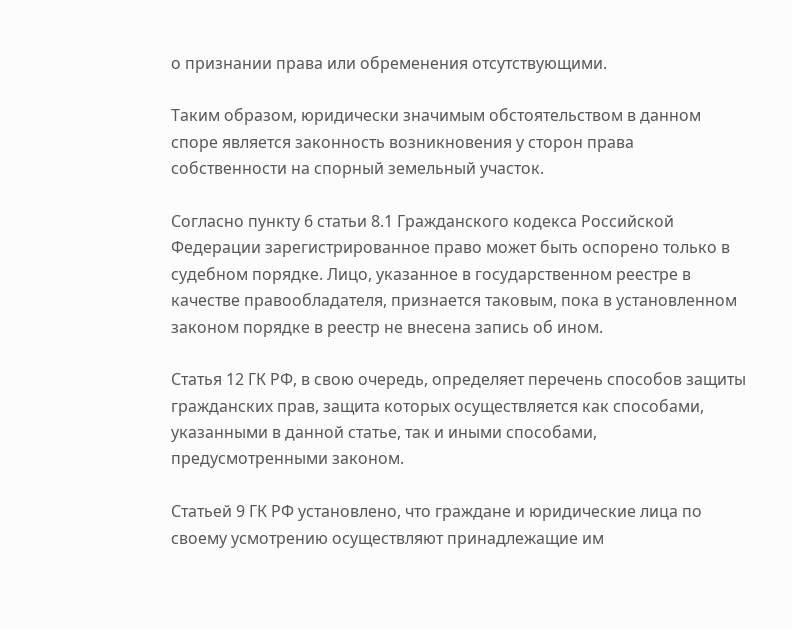о признании права или обременения отсутствующими.

Таким образом, юридически значимым обстоятельством в данном споре является законность возникновения у сторон права собственности на спорный земельный участок.

Согласно пункту 6 статьи 8.1 Гражданского кодекса Российской Федерации зарегистрированное право может быть оспорено только в судебном порядке. Лицо, указанное в государственном реестре в качестве правообладателя, признается таковым, пока в установленном законом порядке в реестр не внесена запись об ином.

Статья 12 ГК РФ, в свою очередь, определяет перечень способов защиты гражданских прав, защита которых осуществляется как способами, указанными в данной статье, так и иными способами, предусмотренными законом.

Статьей 9 ГК РФ установлено, что граждане и юридические лица по своему усмотрению осуществляют принадлежащие им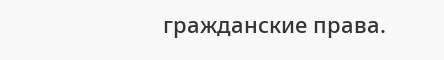гражданские права.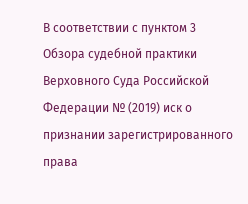В соответствии с пунктом 3 Обзора судебной практики Верховного Суда Российской Федерации № (2019) иск о признании зарегистрированного права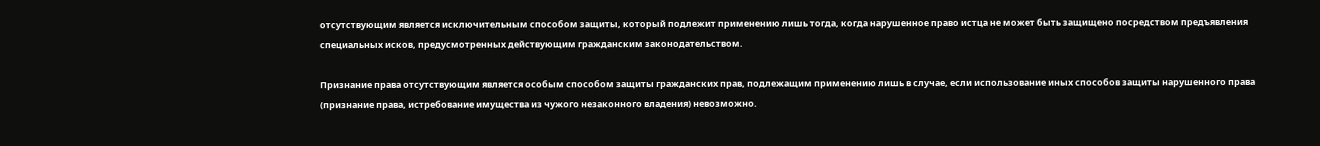отсутствующим является исключительным способом защиты, который подлежит применению лишь тогда, когда нарушенное право истца не может быть защищено посредством предъявления специальных исков, предусмотренных действующим гражданским законодательством.

Признание права отсутствующим является особым способом защиты гражданских прав, подлежащим применению лишь в случае, если использование иных способов защиты нарушенного права (признание права, истребование имущества из чужого незаконного владения) невозможно.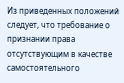Из приведенных положений следует, что требование о признании права отсутствующим в качестве самостоятельного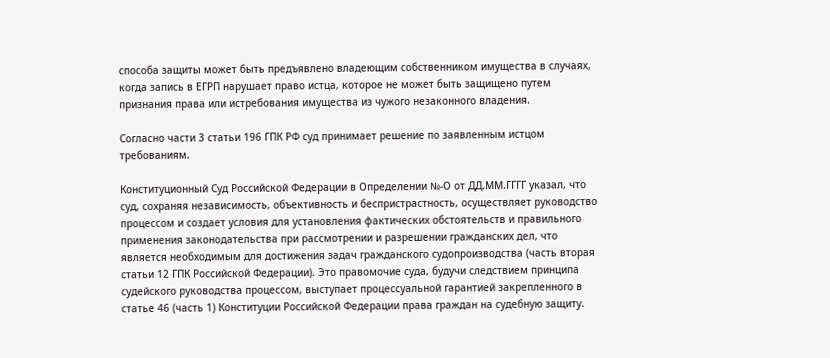способа защиты может быть предъявлено владеющим собственником имущества в случаях, когда запись в ЕГРП нарушает право истца, которое не может быть защищено путем признания права или истребования имущества из чужого незаконного владения.

Согласно части 3 статьи 196 ГПК РФ суд принимает решение по заявленным истцом требованиям.

Конституционный Суд Российской Федерации в Определении №-О от ДД.ММ.ГГГГ указал, что суд, сохраняя независимость, объективность и беспристрастность, осуществляет руководство процессом и создает условия для установления фактических обстоятельств и правильного применения законодательства при рассмотрении и разрешении гражданских дел, что является необходимым для достижения задач гражданского судопроизводства (часть вторая статьи 12 ГПК Российской Федерации). Это правомочие суда, будучи следствием принципа судейского руководства процессом, выступает процессуальной гарантией закрепленного в статье 46 (часть 1) Конституции Российской Федерации права граждан на судебную защиту.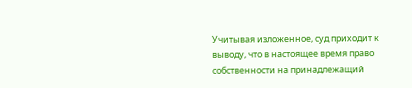Учитывая изложенное, суд приходит к выводу, что в настоящее время право собственности на принадлежащий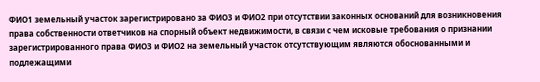ФИО1 земельный участок зарегистрировано за ФИО3 и ФИО2 при отсутствии законных оснований для возникновения права собственности ответчиков на спорный объект недвижимости, в связи с чем исковые требования о признании зарегистрированного права ФИО3 и ФИО2 на земельный участок отсутствующим являются обоснованными и подлежащими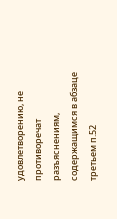удовлетворению, не противоречат разъяснениям, содержащимся в абзаце третьем п.52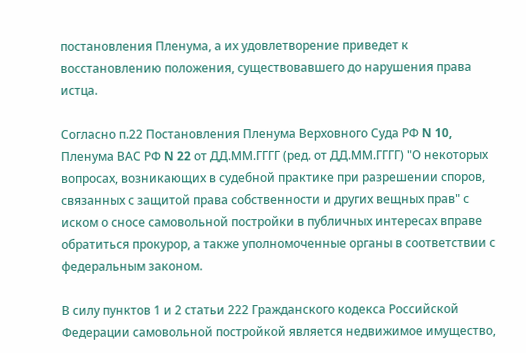постановления Пленума, а их удовлетворение приведет к восстановлению положения, существовавшего до нарушения права истца.

Согласно п.22 Постановления Пленума Верховного Суда РФ N 10, Пленума ВАС РФ N 22 от ДД.ММ.ГГГГ (ред. от ДД.ММ.ГГГГ) "О некоторых вопросах, возникающих в судебной практике при разрешении споров, связанных с защитой права собственности и других вещных прав" с иском о сносе самовольной постройки в публичных интересах вправе обратиться прокурор, а также уполномоченные органы в соответствии с федеральным законом.

В силу пунктов 1 и 2 статьи 222 Гражданского кодекса Российской Федерации самовольной постройкой является недвижимое имущество,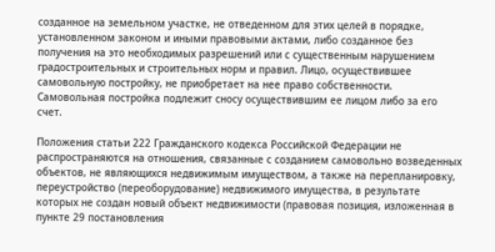созданное на земельном участке, не отведенном для этих целей в порядке, установленном законом и иными правовыми актами, либо созданное без получения на это необходимых разрешений или с существенным нарушением градостроительных и строительных норм и правил. Лицо, осуществившее самовольную постройку, не приобретает на нее право собственности. Самовольная постройка подлежит сносу осуществившим ее лицом либо за его счет.

Положения статьи 222 Гражданского кодекса Российской Федерации не распространяются на отношения, связанные с созданием самовольно возведенных объектов, не являющихся недвижимым имуществом, а также на перепланировку, переустройство (переоборудование) недвижимого имущества, в результате которых не создан новый объект недвижимости (правовая позиция, изложенная в пункте 29 постановления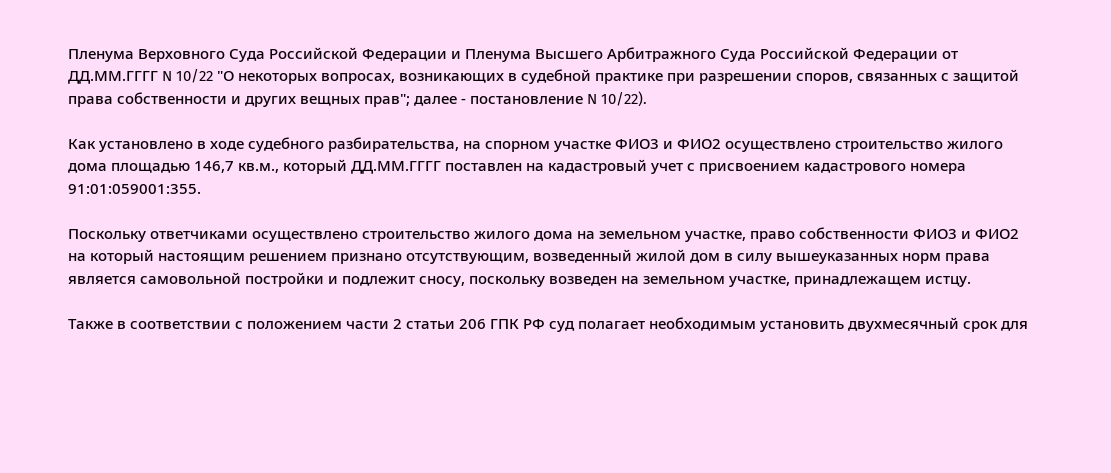Пленума Верховного Суда Российской Федерации и Пленума Высшего Арбитражного Суда Российской Федерации от ДД.ММ.ГГГГ N 10/22 "О некоторых вопросах, возникающих в судебной практике при разрешении споров, связанных с защитой права собственности и других вещных прав"; далее - постановление N 10/22).

Как установлено в ходе судебного разбирательства, на спорном участке ФИО3 и ФИО2 осуществлено строительство жилого дома площадью 146,7 кв.м., который ДД.ММ.ГГГГ поставлен на кадастровый учет с присвоением кадастрового номера 91:01:059001:355.

Поскольку ответчиками осуществлено строительство жилого дома на земельном участке, право собственности ФИО3 и ФИО2 на который настоящим решением признано отсутствующим, возведенный жилой дом в силу вышеуказанных норм права является самовольной постройки и подлежит сносу, поскольку возведен на земельном участке, принадлежащем истцу.

Также в соответствии с положением части 2 статьи 206 ГПК РФ суд полагает необходимым установить двухмесячный срок для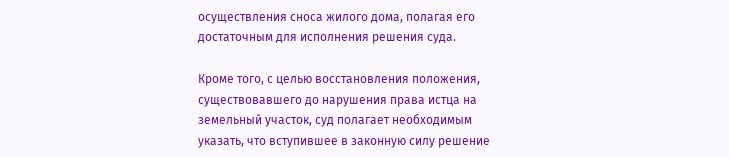осуществления сноса жилого дома, полагая его достаточным для исполнения решения суда.

Кроме того, с целью восстановления положения, существовавшего до нарушения права истца на земельный участок, суд полагает необходимым указать, что вступившее в законную силу решение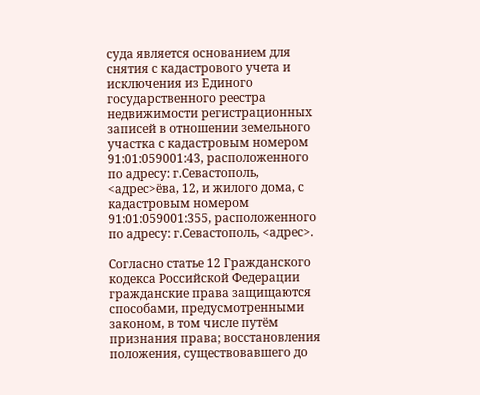суда является основанием для снятия с кадастрового учета и исключения из Единого государственного реестра недвижимости регистрационных записей в отношении земельного участка с кадастровым номером 91:01:059001:43, расположенного по адресу: г.Севастополь, <адрес>ёва, 12, и жилого дома, с кадастровым номером 91:01:059001:355, расположенного по адресу: г.Севастополь, <адрес>.

Согласно статье 12 Гражданского кодекса Российской Федерации гражданские права защищаются способами, предусмотренными законом, в том числе путём признания права; восстановления положения, существовавшего до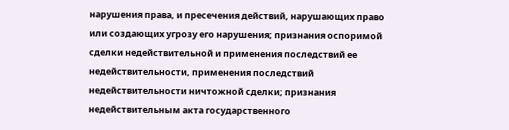нарушения права, и пресечения действий, нарушающих право или создающих угрозу его нарушения; признания оспоримой сделки недействительной и применения последствий ее недействительности, применения последствий недействительности ничтожной сделки; признания недействительным акта государственного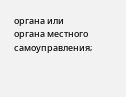органа или органа местного самоуправления;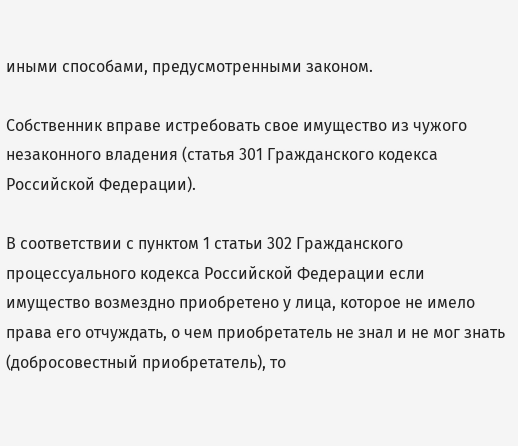иными способами, предусмотренными законом.

Собственник вправе истребовать свое имущество из чужого незаконного владения (статья 301 Гражданского кодекса Российской Федерации).

В соответствии с пунктом 1 статьи 302 Гражданского процессуального кодекса Российской Федерации если имущество возмездно приобретено у лица, которое не имело права его отчуждать, о чем приобретатель не знал и не мог знать (добросовестный приобретатель), то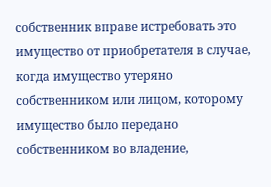собственник вправе истребовать это имущество от приобретателя в случае, когда имущество утеряно собственником или лицом, которому имущество было передано собственником во владение,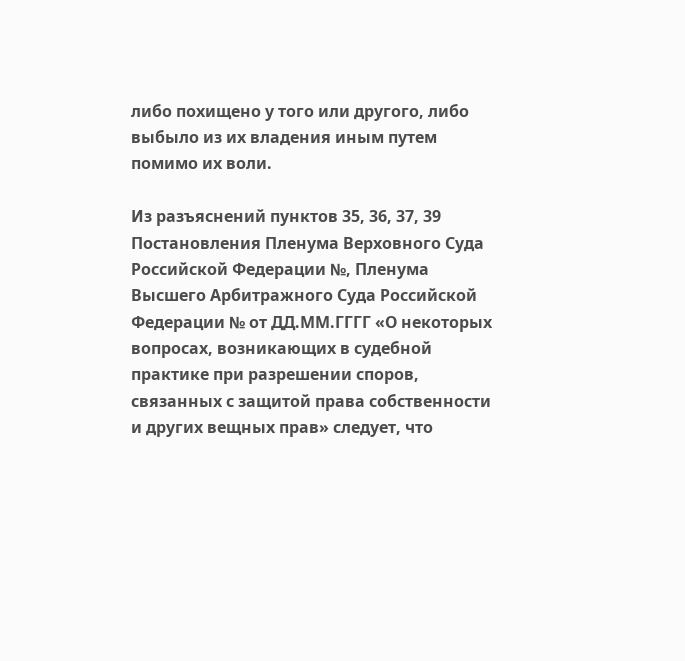либо похищено у того или другого, либо выбыло из их владения иным путем помимо их воли.

Из разъяснений пунктов 35, 36, 37, 39 Постановления Пленума Верховного Суда Российской Федерации №, Пленума Высшего Арбитражного Суда Российской Федерации № от ДД.ММ.ГГГГ «О некоторых вопросах, возникающих в судебной практике при разрешении споров, связанных с защитой права собственности и других вещных прав» следует, что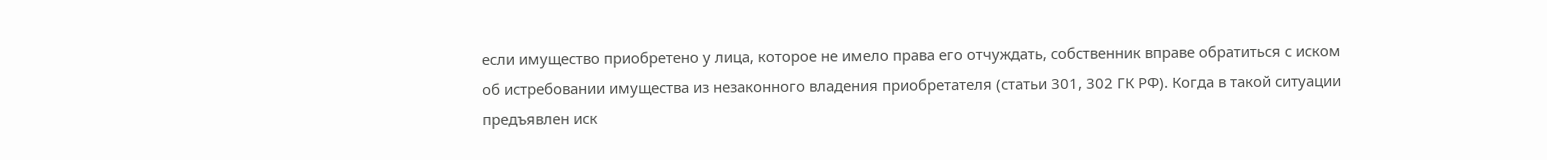если имущество приобретено у лица, которое не имело права его отчуждать, собственник вправе обратиться с иском об истребовании имущества из незаконного владения приобретателя (статьи 301, 302 ГК РФ). Когда в такой ситуации предъявлен иск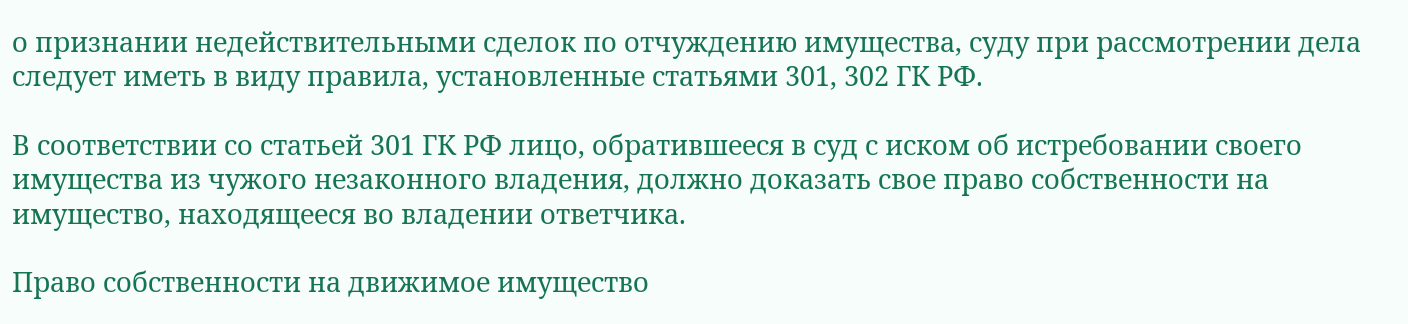о признании недействительными сделок по отчуждению имущества, суду при рассмотрении дела следует иметь в виду правила, установленные статьями 301, 302 ГК РФ.

В соответствии со статьей 301 ГК РФ лицо, обратившееся в суд с иском об истребовании своего имущества из чужого незаконного владения, должно доказать свое право собственности на имущество, находящееся во владении ответчика.

Право собственности на движимое имущество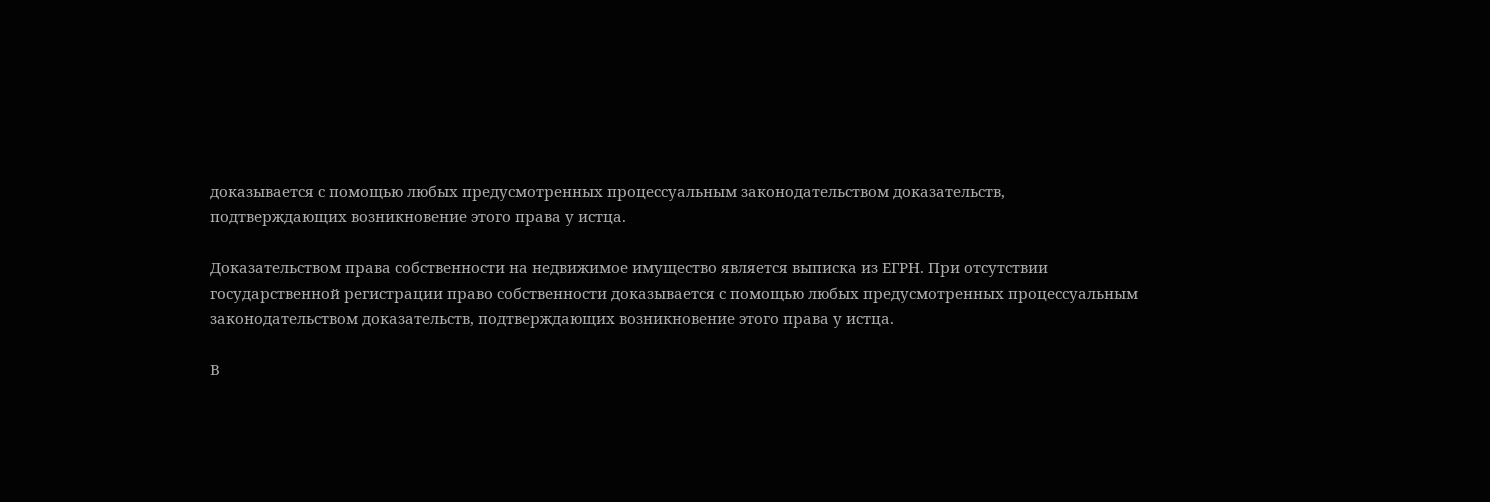доказывается с помощью любых предусмотренных процессуальным законодательством доказательств, подтверждающих возникновение этого права у истца.

Доказательством права собственности на недвижимое имущество является выписка из ЕГРН. При отсутствии государственной регистрации право собственности доказывается с помощью любых предусмотренных процессуальным законодательством доказательств, подтверждающих возникновение этого права у истца.

В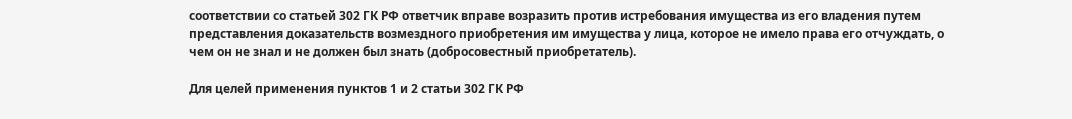соответствии со статьей 302 ГК РФ ответчик вправе возразить против истребования имущества из его владения путем представления доказательств возмездного приобретения им имущества у лица, которое не имело права его отчуждать, о чем он не знал и не должен был знать (добросовестный приобретатель).

Для целей применения пунктов 1 и 2 статьи 302 ГК РФ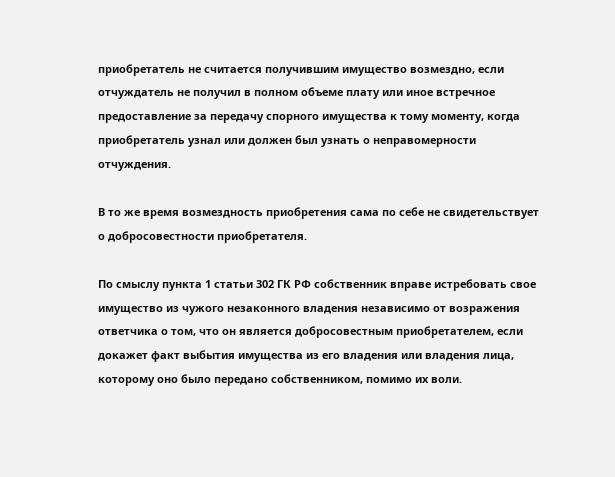приобретатель не считается получившим имущество возмездно, если отчуждатель не получил в полном объеме плату или иное встречное предоставление за передачу спорного имущества к тому моменту, когда приобретатель узнал или должен был узнать о неправомерности отчуждения.

В то же время возмездность приобретения сама по себе не свидетельствует о добросовестности приобретателя.

По смыслу пункта 1 статьи 302 ГК РФ собственник вправе истребовать свое имущество из чужого незаконного владения независимо от возражения ответчика о том, что он является добросовестным приобретателем, если докажет факт выбытия имущества из его владения или владения лица, которому оно было передано собственником, помимо их воли.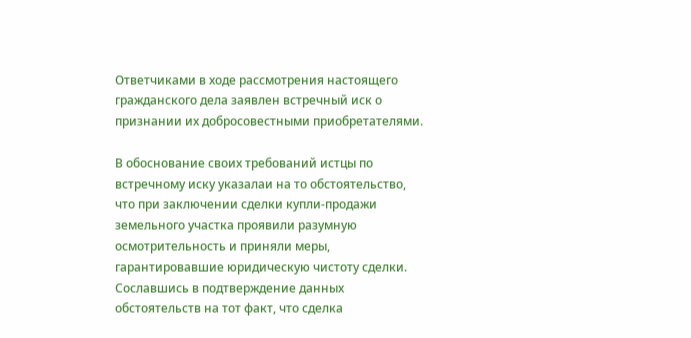Ответчиками в ходе рассмотрения настоящего гражданского дела заявлен встречный иск о признании их добросовестными приобретателями.

В обоснование своих требований истцы по встречному иску указалаи на то обстоятельство, что при заключении сделки купли-продажи земельного участка проявили разумную осмотрительность и приняли меры, гарантировавшие юридическую чистоту сделки. Сославшись в подтверждение данных обстоятельств на тот факт, что сделка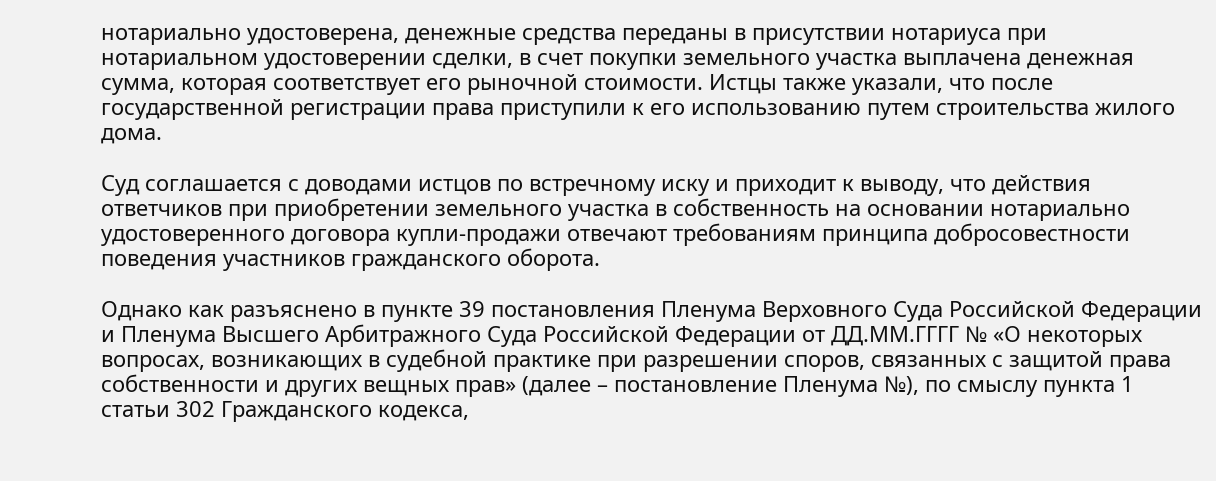нотариально удостоверена, денежные средства переданы в присутствии нотариуса при нотариальном удостоверении сделки, в счет покупки земельного участка выплачена денежная сумма, которая соответствует его рыночной стоимости. Истцы также указали, что после государственной регистрации права приступили к его использованию путем строительства жилого дома.

Суд соглашается с доводами истцов по встречному иску и приходит к выводу, что действия ответчиков при приобретении земельного участка в собственность на основании нотариально удостоверенного договора купли-продажи отвечают требованиям принципа добросовестности поведения участников гражданского оборота.

Однако как разъяснено в пункте 39 постановления Пленума Верховного Суда Российской Федерации и Пленума Высшего Арбитражного Суда Российской Федерации от ДД.ММ.ГГГГ № «О некоторых вопросах, возникающих в судебной практике при разрешении споров, связанных с защитой права собственности и других вещных прав» (далее – постановление Пленума №), по смыслу пункта 1 статьи 302 Гражданского кодекса,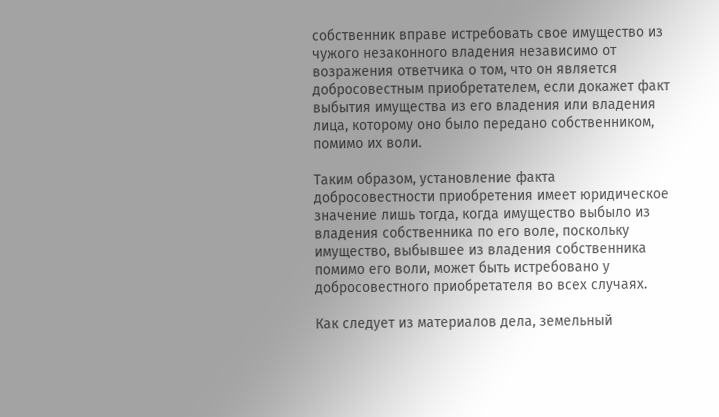собственник вправе истребовать свое имущество из чужого незаконного владения независимо от возражения ответчика о том, что он является добросовестным приобретателем, если докажет факт выбытия имущества из его владения или владения лица, которому оно было передано собственником, помимо их воли.

Таким образом, установление факта добросовестности приобретения имеет юридическое значение лишь тогда, когда имущество выбыло из владения собственника по его воле, поскольку имущество, выбывшее из владения собственника помимо его воли, может быть истребовано у добросовестного приобретателя во всех случаях.

Как следует из материалов дела, земельный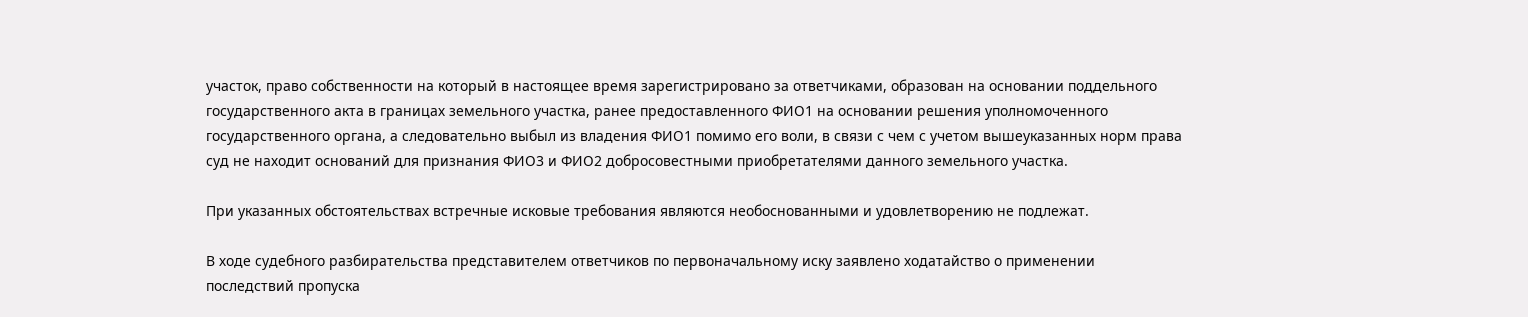участок, право собственности на который в настоящее время зарегистрировано за ответчиками, образован на основании поддельного государственного акта в границах земельного участка, ранее предоставленного ФИО1 на основании решения уполномоченного государственного органа, а следовательно выбыл из владения ФИО1 помимо его воли, в связи с чем с учетом вышеуказанных норм права суд не находит оснований для признания ФИО3 и ФИО2 добросовестными приобретателями данного земельного участка.

При указанных обстоятельствах встречные исковые требования являются необоснованными и удовлетворению не подлежат.

В ходе судебного разбирательства представителем ответчиков по первоначальному иску заявлено ходатайство о применении последствий пропуска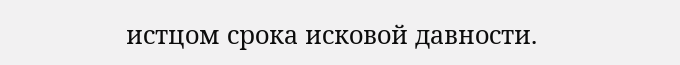истцом срока исковой давности.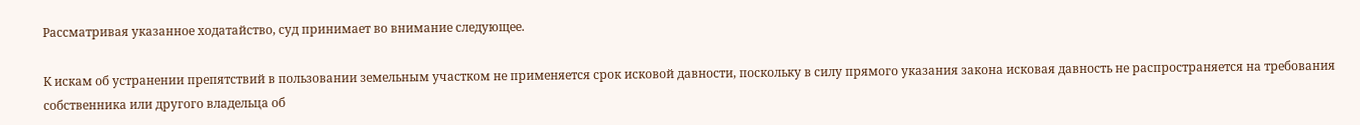Рассматривая указанное ходатайство, суд принимает во внимание следующее.

К искам об устранении препятствий в пользовании земельным участком не применяется срок исковой давности, поскольку в силу прямого указания закона исковая давность не распространяется на требования собственника или другого владельца об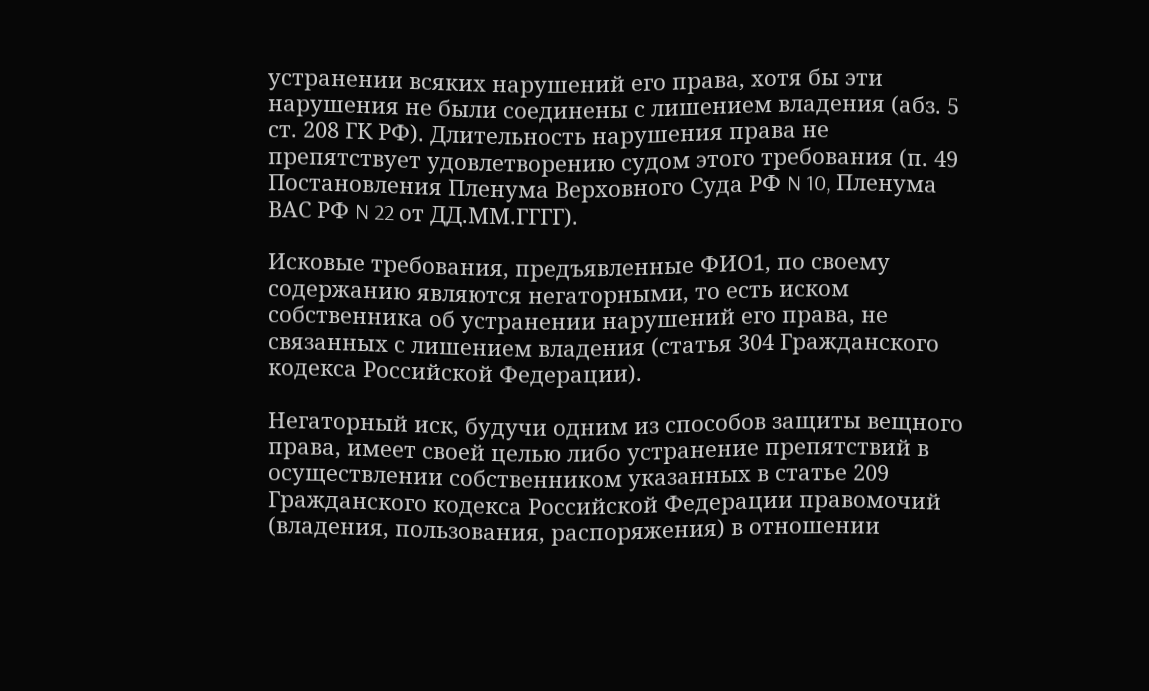устранении всяких нарушений его права, хотя бы эти нарушения не были соединены с лишением владения (абз. 5 ст. 208 ГК РФ). Длительность нарушения права не препятствует удовлетворению судом этого требования (п. 49 Постановления Пленума Верховного Суда РФ N 10, Пленума ВАС РФ N 22 от ДД.ММ.ГГГГ).

Исковые требования, предъявленные ФИО1, по своему содержанию являются негаторными, то есть иском собственника об устранении нарушений его права, не связанных с лишением владения (статья 304 Гражданского кодекса Российской Федерации).

Негаторный иск, будучи одним из способов защиты вещного права, имеет своей целью либо устранение препятствий в осуществлении собственником указанных в статье 209 Гражданского кодекса Российской Федерации правомочий (владения, пользования, распоряжения) в отношении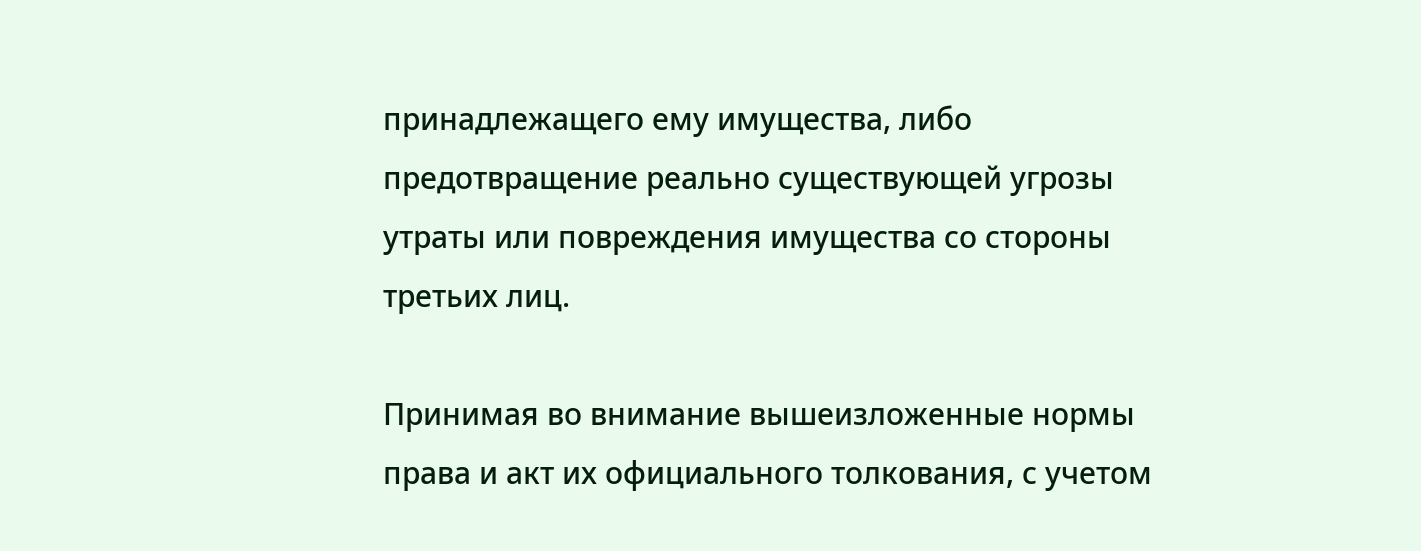принадлежащего ему имущества, либо предотвращение реально существующей угрозы утраты или повреждения имущества со стороны третьих лиц.

Принимая во внимание вышеизложенные нормы права и акт их официального толкования, с учетом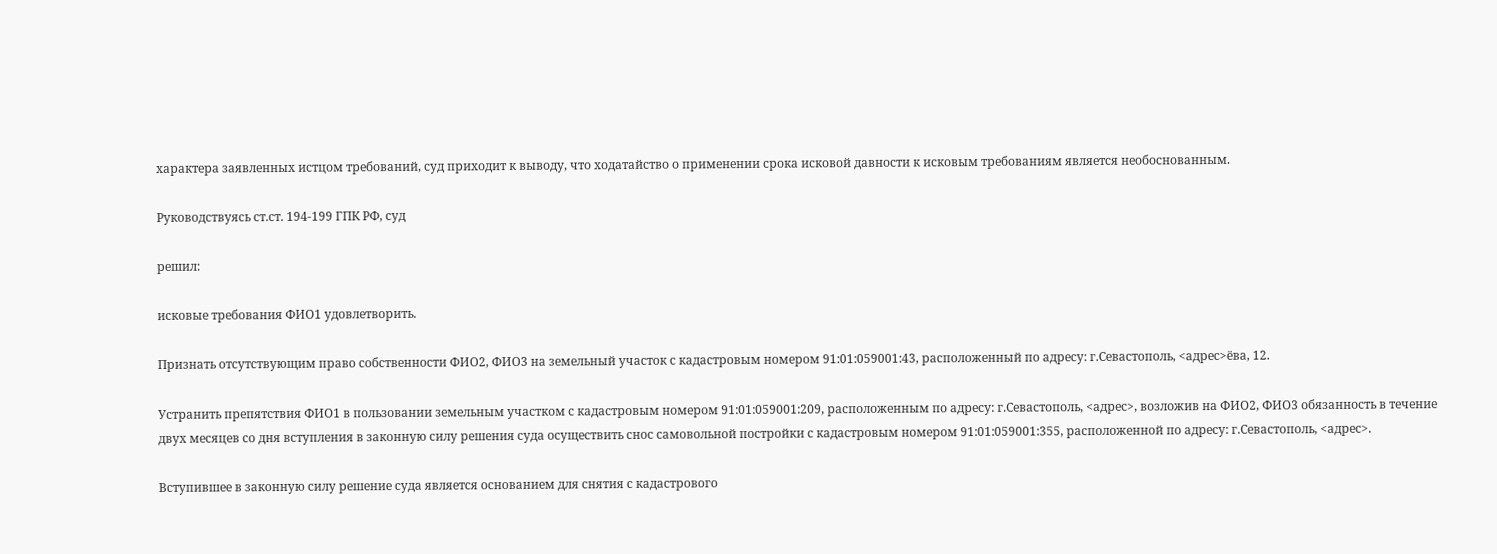характера заявленных истцом требований, суд приходит к выводу, что ходатайство о применении срока исковой давности к исковым требованиям является необоснованным.

Руководствуясь ст.ст. 194-199 ГПК РФ, суд

решил:

исковые требования ФИО1 удовлетворить.

Признать отсутствующим право собственности ФИО2, ФИО3 на земельный участок с кадастровым номером 91:01:059001:43, расположенный по адресу: г.Севастополь, <адрес>ёва, 12.

Устранить препятствия ФИО1 в пользовании земельным участком с кадастровым номером 91:01:059001:209, расположенным по адресу: г.Севастополь, <адрес>, возложив на ФИО2, ФИО3 обязанность в течение двух месяцев со дня вступления в законную силу решения суда осуществить снос самовольной постройки с кадастровым номером 91:01:059001:355, расположенной по адресу: г.Севастополь, <адрес>.

Вступившее в законную силу решение суда является основанием для снятия с кадастрового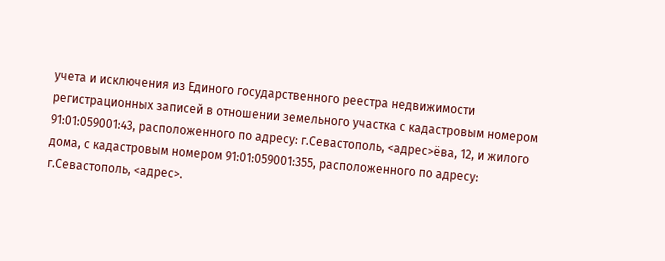учета и исключения из Единого государственного реестра недвижимости регистрационных записей в отношении земельного участка с кадастровым номером 91:01:059001:43, расположенного по адресу: г.Севастополь, <адрес>ёва, 12, и жилого дома, с кадастровым номером 91:01:059001:355, расположенного по адресу: г.Севастополь, <адрес>.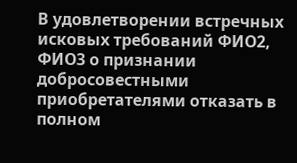В удовлетворении встречных исковых требований ФИО2, ФИО3 о признании добросовестными приобретателями отказать в полном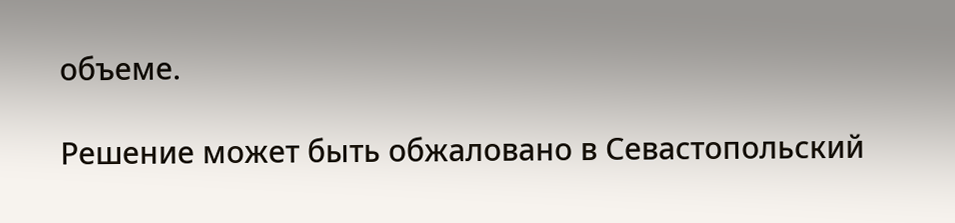объеме.

Решение может быть обжаловано в Севастопольский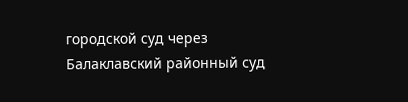городской суд через Балаклавский районный суд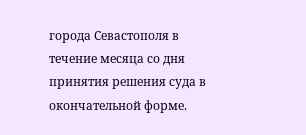города Севастополя в течение месяца со дня принятия решения суда в окончательной форме.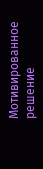Мотивированное решение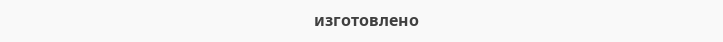изготовлено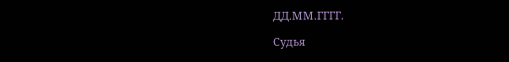ДД.ММ.ГГГГ.

Судья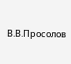В.В.Просолов